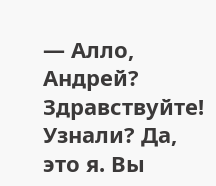— Алло, Андрей? Здравствуйте! Узнали? Да, это я. Вы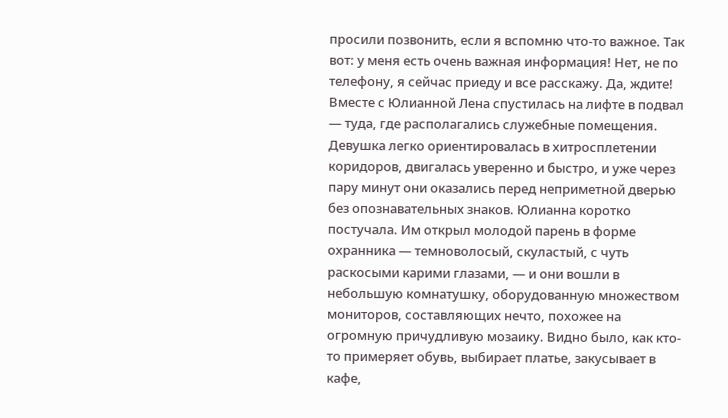просили позвонить, если я вспомню что-то важное. Так вот: у меня есть очень важная информация! Нет, не по телефону, я сейчас приеду и все расскажу. Да, ждите!
Вместе с Юлианной Лена спустилась на лифте в подвал — туда, где располагались служебные помещения. Девушка легко ориентировалась в хитросплетении коридоров, двигалась уверенно и быстро, и уже через пару минут они оказались перед неприметной дверью без опознавательных знаков. Юлианна коротко постучала. Им открыл молодой парень в форме охранника — темноволосый, скуластый, с чуть раскосыми карими глазами, — и они вошли в небольшую комнатушку, оборудованную множеством мониторов, составляющих нечто, похожее на огромную причудливую мозаику. Видно было, как кто-то примеряет обувь, выбирает платье, закусывает в кафе,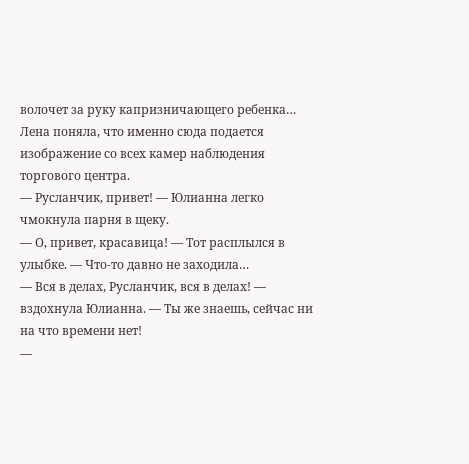волочет за руку капризничающего ребенка… Лена поняла, что именно сюда подается изображение со всех камер наблюдения торгового центра.
— Русланчик, привет! — Юлианна легко чмокнула парня в щеку.
— О, привет, красавица! — Тот расплылся в улыбке. — Что-то давно не заходила…
— Вся в делах, Русланчик, вся в делах! — вздохнула Юлианна. — Ты же знаешь, сейчас ни на что времени нет!
—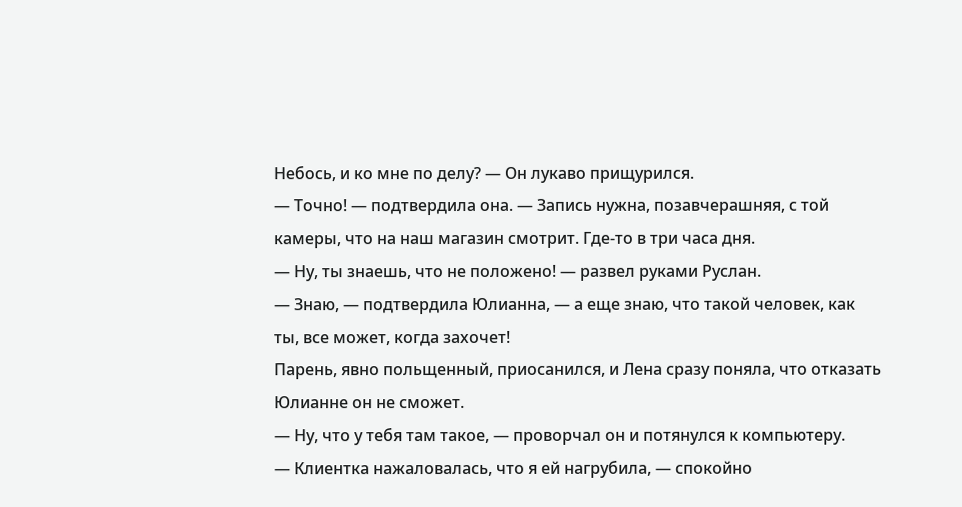Небось, и ко мне по делу? — Он лукаво прищурился.
— Точно! — подтвердила она. — Запись нужна, позавчерашняя, с той камеры, что на наш магазин смотрит. Где-то в три часа дня.
— Ну, ты знаешь, что не положено! — развел руками Руслан.
— Знаю, — подтвердила Юлианна, — а еще знаю, что такой человек, как ты, все может, когда захочет!
Парень, явно польщенный, приосанился, и Лена сразу поняла, что отказать Юлианне он не сможет.
— Ну, что у тебя там такое, — проворчал он и потянулся к компьютеру.
— Клиентка нажаловалась, что я ей нагрубила, — спокойно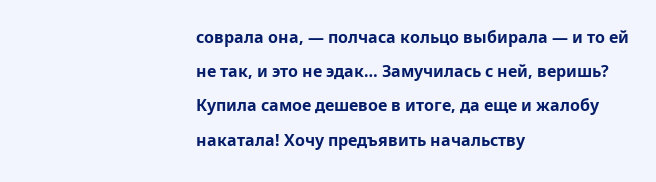соврала она, — полчаса кольцо выбирала — и то ей не так, и это не эдак… Замучилась с ней, веришь? Купила самое дешевое в итоге, да еще и жалобу накатала! Хочу предъявить начальству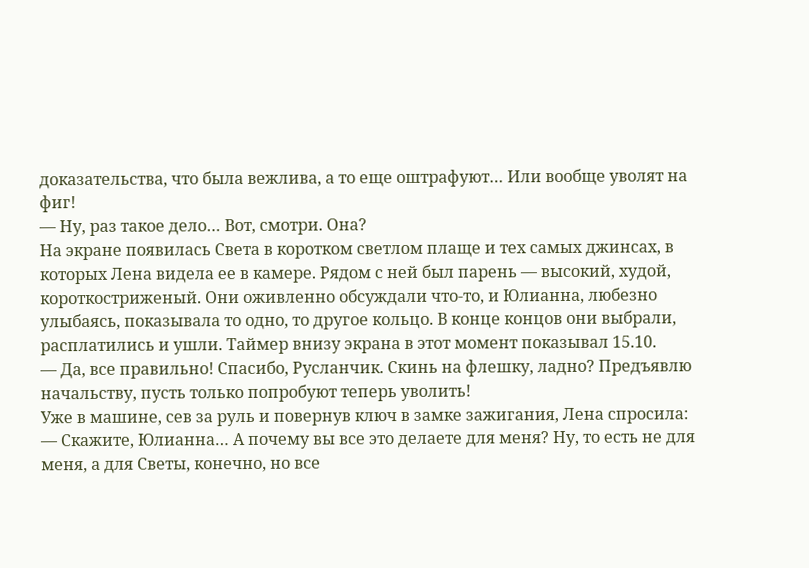доказательства, что была вежлива, а то еще оштрафуют… Или вообще уволят на фиг!
— Ну, раз такое дело… Вот, смотри. Она?
На экране появилась Света в коротком светлом плаще и тех самых джинсах, в которых Лена видела ее в камере. Рядом с ней был парень — высокий, худой, короткостриженый. Они оживленно обсуждали что-то, и Юлианна, любезно улыбаясь, показывала то одно, то другое кольцо. В конце концов они выбрали, расплатились и ушли. Таймер внизу экрана в этот момент показывал 15.10.
— Да, все правильно! Спасибо, Русланчик. Скинь на флешку, ладно? Предъявлю начальству, пусть только попробуют теперь уволить!
Уже в машине, сев за руль и повернув ключ в замке зажигания, Лена спросила:
— Скажите, Юлианна… А почему вы все это делаете для меня? Ну, то есть не для меня, а для Светы, конечно, но все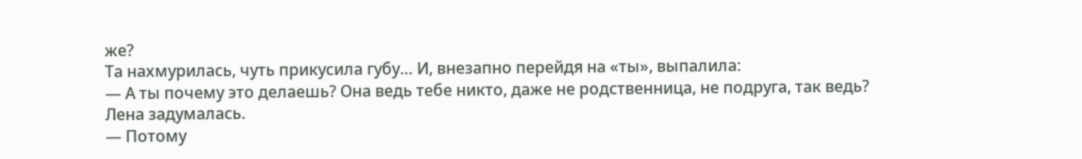же?
Та нахмурилась, чуть прикусила губу… И, внезапно перейдя на «ты», выпалила:
— А ты почему это делаешь? Она ведь тебе никто, даже не родственница, не подруга, так ведь?
Лена задумалась.
— Потому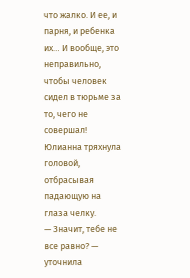что жалко. И ее, и парня, и ребенка их… И вообще, это неправильно, чтобы человек сидел в тюрьме за то, чего не совершал!
Юлианна тряхнула головой, отбрасывая падающую на глаза челку.
— Значит, тебе не все равно? — уточнила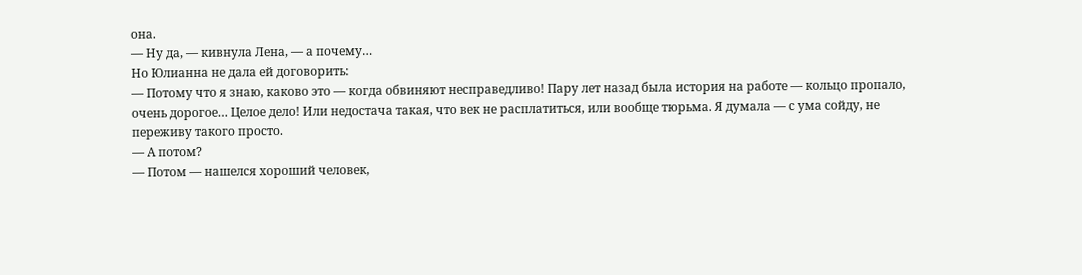она.
— Ну да, — кивнула Лена, — а почему…
Но Юлианна не дала ей договорить:
— Потому что я знаю, каково это — когда обвиняют несправедливо! Пару лет назад была история на работе — кольцо пропало, очень дорогое… Целое дело! Или недостача такая, что век не расплатиться, или вообще тюрьма. Я думала — с ума сойду, не переживу такого просто.
— А потом?
— Потом — нашелся хороший человек,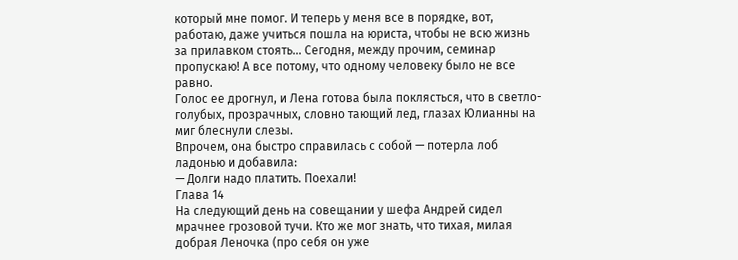который мне помог. И теперь у меня все в порядке, вот, работаю, даже учиться пошла на юриста, чтобы не всю жизнь за прилавком стоять… Сегодня, между прочим, семинар пропускаю! А все потому, что одному человеку было не все равно.
Голос ее дрогнул, и Лена готова была поклясться, что в светло-голубых, прозрачных, словно тающий лед, глазах Юлианны на миг блеснули слезы.
Впрочем, она быстро справилась с собой — потерла лоб ладонью и добавила:
— Долги надо платить. Поехали!
Глава 14
На следующий день на совещании у шефа Андрей сидел мрачнее грозовой тучи. Кто же мог знать, что тихая, милая добрая Леночка (про себя он уже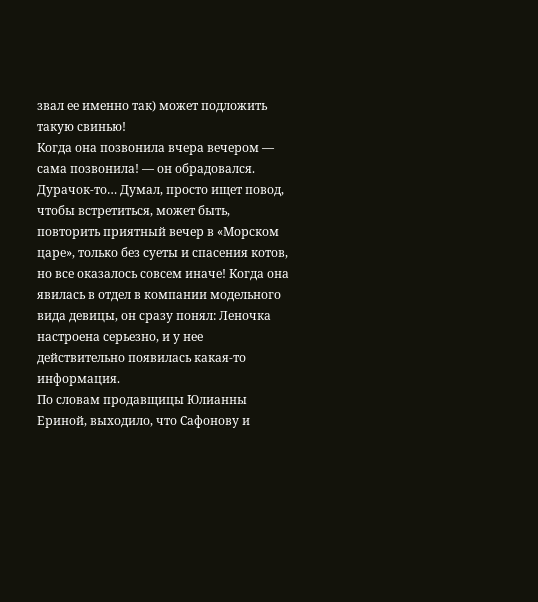звал ее именно так) может подложить такую свинью!
Когда она позвонила вчера вечером — сама позвонила! — он обрадовался. Дурачок-то… Думал, просто ищет повод, чтобы встретиться, может быть, повторить приятный вечер в «Морском царе», только без суеты и спасения котов, но все оказалось совсем иначе! Когда она явилась в отдел в компании модельного вида девицы, он сразу понял: Леночка настроена серьезно, и у нее действительно появилась какая-то информация.
По словам продавщицы Юлианны Ериной, выходило, что Сафонову и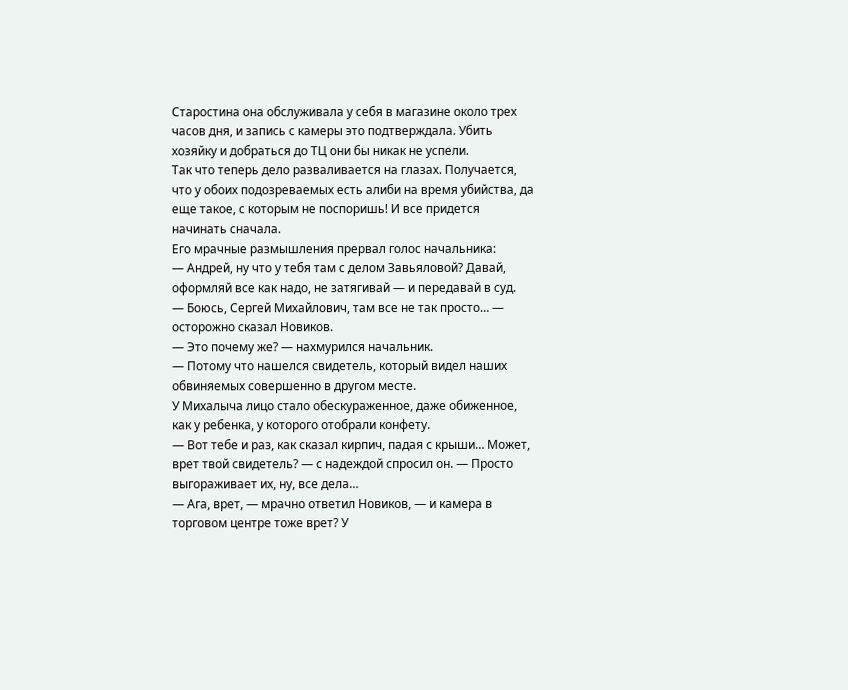Старостина она обслуживала у себя в магазине около трех часов дня, и запись с камеры это подтверждала. Убить хозяйку и добраться до ТЦ они бы никак не успели.
Так что теперь дело разваливается на глазах. Получается, что у обоих подозреваемых есть алиби на время убийства, да еще такое, с которым не поспоришь! И все придется начинать сначала.
Его мрачные размышления прервал голос начальника:
— Андрей, ну что у тебя там с делом Завьяловой? Давай, оформляй все как надо, не затягивай — и передавай в суд.
— Боюсь, Сергей Михайлович, там все не так просто… — осторожно сказал Новиков.
— Это почему же? — нахмурился начальник.
— Потому что нашелся свидетель, который видел наших обвиняемых совершенно в другом месте.
У Михалыча лицо стало обескураженное, даже обиженное, как у ребенка, у которого отобрали конфету.
— Вот тебе и раз, как сказал кирпич, падая с крыши… Может, врет твой свидетель? — с надеждой спросил он. — Просто выгораживает их, ну, все дела…
— Ага, врет, — мрачно ответил Новиков, — и камера в торговом центре тоже врет? У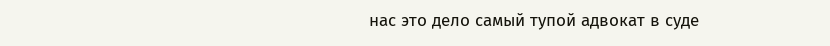нас это дело самый тупой адвокат в суде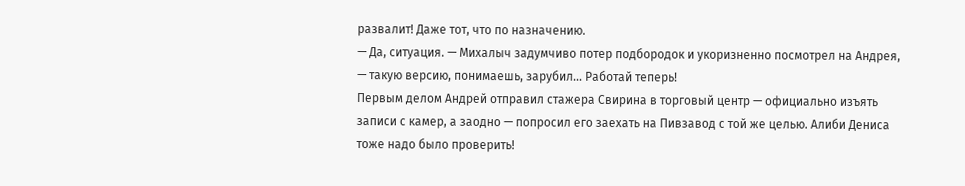развалит! Даже тот, что по назначению.
— Да, ситуация. — Михалыч задумчиво потер подбородок и укоризненно посмотрел на Андрея, — такую версию, понимаешь, зарубил… Работай теперь!
Первым делом Андрей отправил стажера Свирина в торговый центр — официально изъять записи с камер, а заодно — попросил его заехать на Пивзавод с той же целью. Алиби Дениса тоже надо было проверить!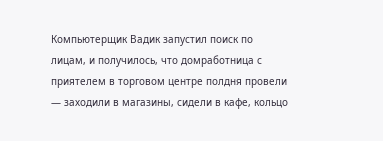Компьютерщик Вадик запустил поиск по лицам, и получилось, что домработница с приятелем в торговом центре полдня провели — заходили в магазины, сидели в кафе, кольцо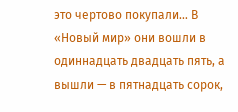это чертово покупали… В «Новый мир» они вошли в одиннадцать двадцать пять, а вышли — в пятнадцать сорок,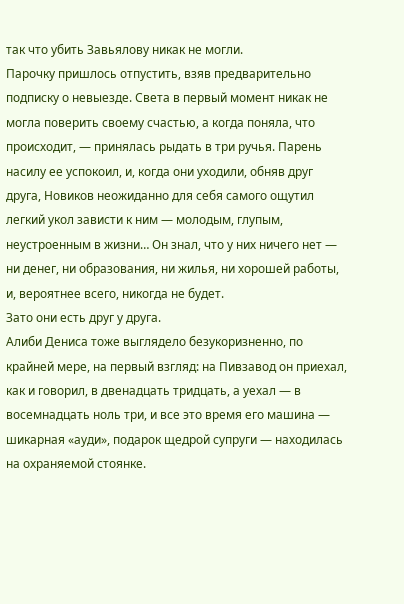так что убить Завьялову никак не могли.
Парочку пришлось отпустить, взяв предварительно подписку о невыезде. Света в первый момент никак не могла поверить своему счастью, а когда поняла, что происходит, — принялась рыдать в три ручья. Парень насилу ее успокоил, и, когда они уходили, обняв друг друга, Новиков неожиданно для себя самого ощутил легкий укол зависти к ним — молодым, глупым, неустроенным в жизни… Он знал, что у них ничего нет — ни денег, ни образования, ни жилья, ни хорошей работы, и, вероятнее всего, никогда не будет.
Зато они есть друг у друга.
Алиби Дениса тоже выглядело безукоризненно, по крайней мере, на первый взгляд: на Пивзавод он приехал, как и говорил, в двенадцать тридцать, а уехал — в восемнадцать ноль три, и все это время его машина — шикарная «ауди», подарок щедрой супруги — находилась на охраняемой стоянке.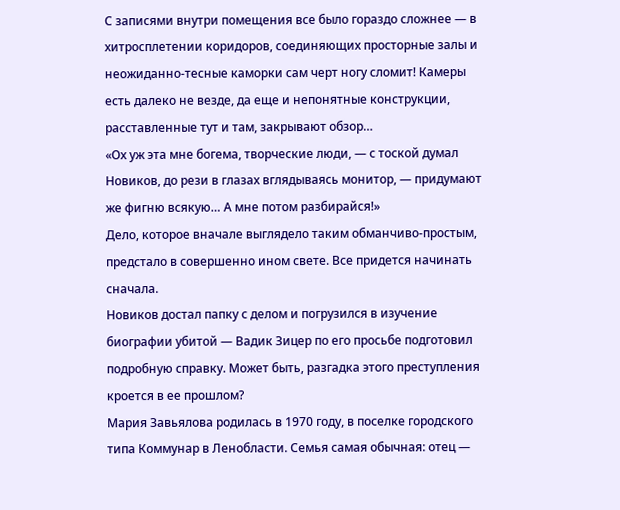С записями внутри помещения все было гораздо сложнее — в хитросплетении коридоров, соединяющих просторные залы и неожиданно-тесные каморки сам черт ногу сломит! Камеры есть далеко не везде, да еще и непонятные конструкции, расставленные тут и там, закрывают обзор…
«Ох уж эта мне богема, творческие люди, — с тоской думал Новиков, до рези в глазах вглядываясь монитор, — придумают же фигню всякую… А мне потом разбирайся!»
Дело, которое вначале выглядело таким обманчиво-простым, предстало в совершенно ином свете. Все придется начинать сначала.
Новиков достал папку с делом и погрузился в изучение биографии убитой — Вадик Зицер по его просьбе подготовил подробную справку. Может быть, разгадка этого преступления кроется в ее прошлом?
Мария Завьялова родилась в 1970 году, в поселке городского типа Коммунар в Ленобласти. Семья самая обычная: отец —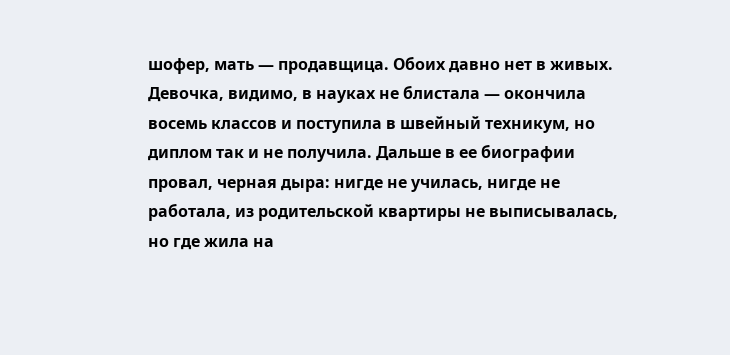шофер, мать — продавщица. Обоих давно нет в живых. Девочка, видимо, в науках не блистала — окончила восемь классов и поступила в швейный техникум, но диплом так и не получила. Дальше в ее биографии провал, черная дыра: нигде не училась, нигде не работала, из родительской квартиры не выписывалась, но где жила на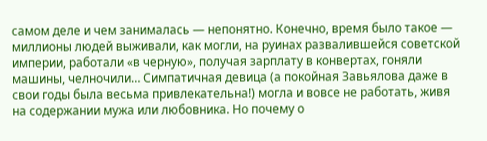самом деле и чем занималась — непонятно. Конечно, время было такое — миллионы людей выживали, как могли, на руинах развалившейся советской империи, работали «в черную», получая зарплату в конвертах, гоняли машины, челночили… Симпатичная девица (а покойная Завьялова даже в свои годы была весьма привлекательна!) могла и вовсе не работать, живя на содержании мужа или любовника. Но почему о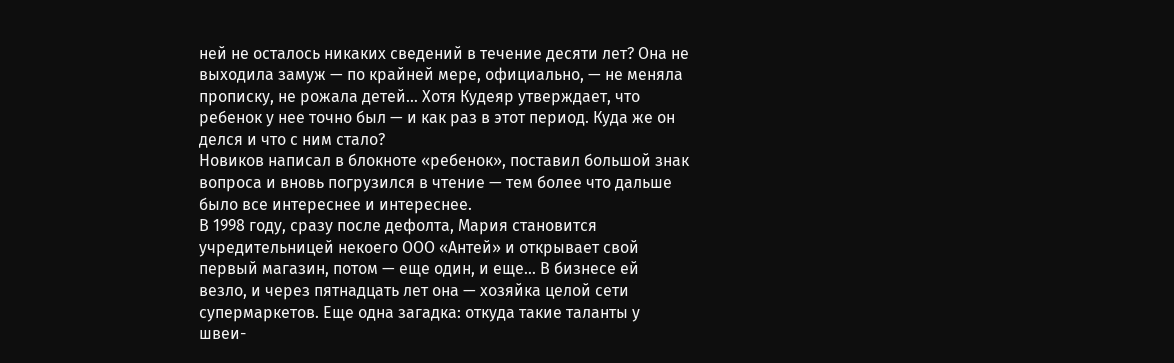ней не осталось никаких сведений в течение десяти лет? Она не выходила замуж — по крайней мере, официально, — не меняла прописку, не рожала детей… Хотя Кудеяр утверждает, что ребенок у нее точно был — и как раз в этот период. Куда же он делся и что с ним стало?
Новиков написал в блокноте «ребенок», поставил большой знак вопроса и вновь погрузился в чтение — тем более что дальше было все интереснее и интереснее.
В 1998 году, сразу после дефолта, Мария становится учредительницей некоего ООО «Антей» и открывает свой первый магазин, потом — еще один, и еще… В бизнесе ей везло, и через пятнадцать лет она — хозяйка целой сети супермаркетов. Еще одна загадка: откуда такие таланты у швеи-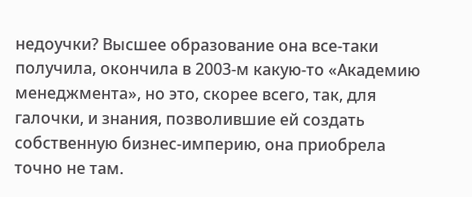недоучки? Высшее образование она все-таки получила, окончила в 2003-м какую-то «Академию менеджмента», но это, скорее всего, так, для галочки, и знания, позволившие ей создать собственную бизнес-империю, она приобрела точно не там.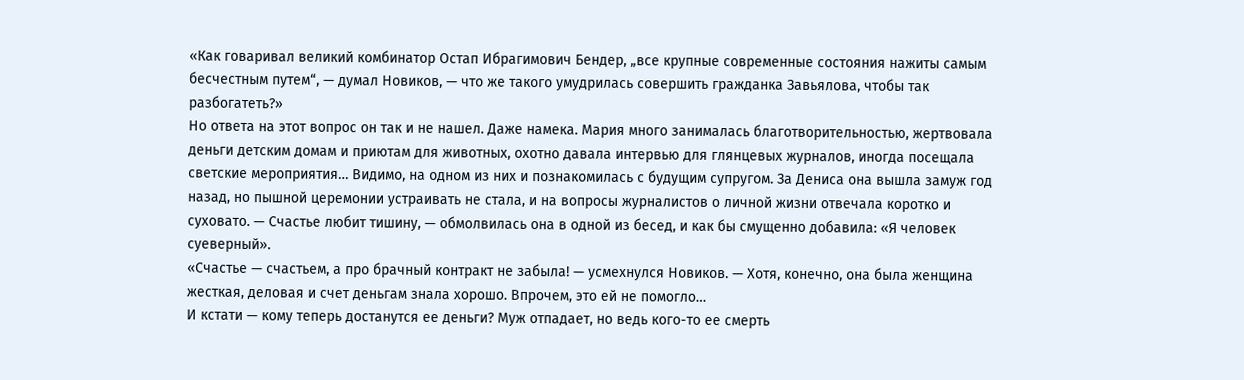«Как говаривал великий комбинатор Остап Ибрагимович Бендер, „все крупные современные состояния нажиты самым бесчестным путем“, — думал Новиков, — что же такого умудрилась совершить гражданка Завьялова, чтобы так разбогатеть?»
Но ответа на этот вопрос он так и не нашел. Даже намека. Мария много занималась благотворительностью, жертвовала деньги детским домам и приютам для животных, охотно давала интервью для глянцевых журналов, иногда посещала светские мероприятия… Видимо, на одном из них и познакомилась с будущим супругом. За Дениса она вышла замуж год назад, но пышной церемонии устраивать не стала, и на вопросы журналистов о личной жизни отвечала коротко и суховато. — Счастье любит тишину, — обмолвилась она в одной из бесед, и как бы смущенно добавила: «Я человек суеверный».
«Счастье — счастьем, а про брачный контракт не забыла! — усмехнулся Новиков. — Хотя, конечно, она была женщина жесткая, деловая и счет деньгам знала хорошо. Впрочем, это ей не помогло…
И кстати — кому теперь достанутся ее деньги? Муж отпадает, но ведь кого-то ее смерть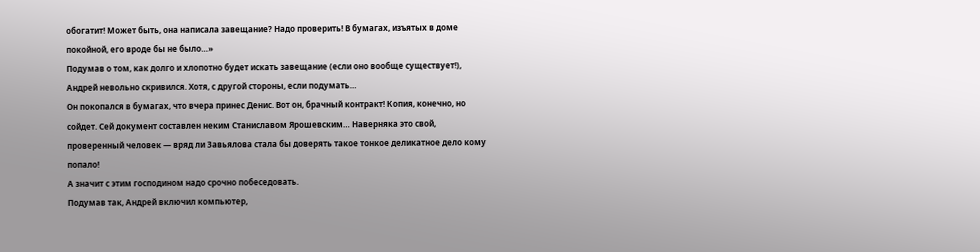обогатит! Может быть, она написала завещание? Надо проверить! В бумагах, изъятых в доме покойной, его вроде бы не было…»
Подумав о том, как долго и хлопотно будет искать завещание (если оно вообще существует!), Андрей невольно скривился. Хотя, с другой стороны, если подумать…
Он покопался в бумагах, что вчера принес Денис. Вот он, брачный контракт! Копия, конечно, но сойдет. Сей документ составлен неким Станиславом Ярошевским… Наверняка это свой, проверенный человек — вряд ли Завьялова стала бы доверять такое тонкое деликатное дело кому попало!
А значит с этим господином надо срочно побеседовать.
Подумав так, Андрей включил компьютер,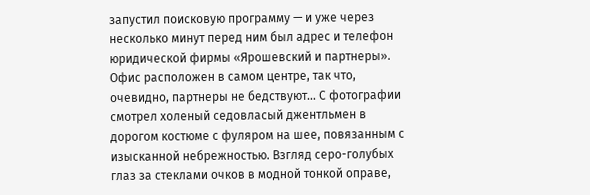запустил поисковую программу — и уже через несколько минут перед ним был адрес и телефон юридической фирмы «Ярошевский и партнеры». Офис расположен в самом центре, так что, очевидно, партнеры не бедствуют… С фотографии смотрел холеный седовласый джентльмен в дорогом костюме с фуляром на шее, повязанным с изысканной небрежностью. Взгляд серо-голубых глаз за стеклами очков в модной тонкой оправе,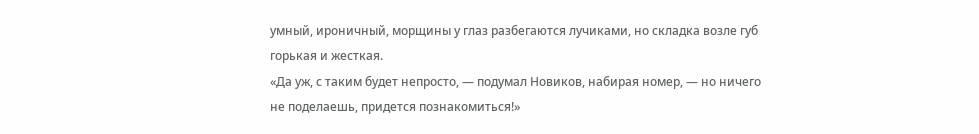умный, ироничный, морщины у глаз разбегаются лучиками, но складка возле губ горькая и жесткая.
«Да уж, с таким будет непросто, — подумал Новиков, набирая номер, — но ничего не поделаешь, придется познакомиться!»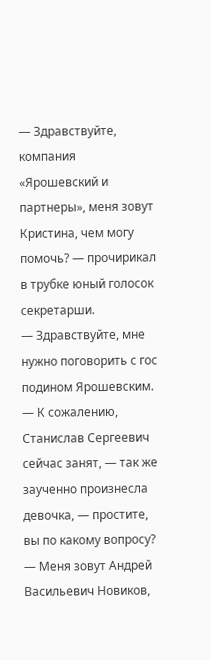— Здравствуйте, компания «Ярошевский и партнеры», меня зовут Кристина, чем могу помочь? — прочирикал в трубке юный голосок секретарши.
— Здравствуйте, мне нужно поговорить с гос подином Ярошевским.
— К сожалению, Станислав Сергеевич сейчас занят, — так же заученно произнесла девочка, — простите, вы по какому вопросу?
— Меня зовут Андрей Васильевич Новиков,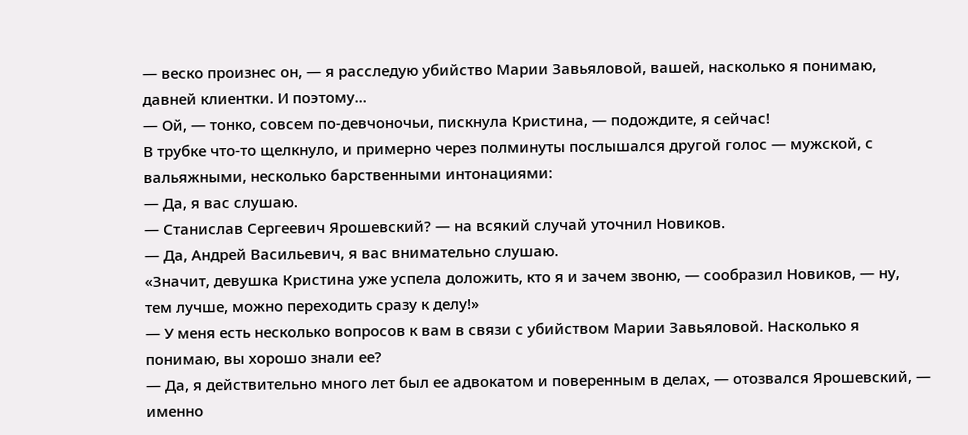— веско произнес он, — я расследую убийство Марии Завьяловой, вашей, насколько я понимаю, давней клиентки. И поэтому…
— Ой, — тонко, совсем по-девчоночьи, пискнула Кристина, — подождите, я сейчас!
В трубке что-то щелкнуло, и примерно через полминуты послышался другой голос — мужской, с вальяжными, несколько барственными интонациями:
— Да, я вас слушаю.
— Станислав Сергеевич Ярошевский? — на всякий случай уточнил Новиков.
— Да, Андрей Васильевич, я вас внимательно слушаю.
«Значит, девушка Кристина уже успела доложить, кто я и зачем звоню, — сообразил Новиков, — ну, тем лучше, можно переходить сразу к делу!»
— У меня есть несколько вопросов к вам в связи с убийством Марии Завьяловой. Насколько я понимаю, вы хорошо знали ее?
— Да, я действительно много лет был ее адвокатом и поверенным в делах, — отозвался Ярошевский, — именно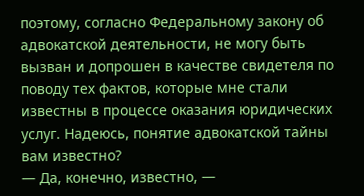поэтому, согласно Федеральному закону об адвокатской деятельности, не могу быть вызван и допрошен в качестве свидетеля по поводу тех фактов, которые мне стали известны в процессе оказания юридических услуг. Надеюсь, понятие адвокатской тайны вам известно?
— Да, конечно, известно, —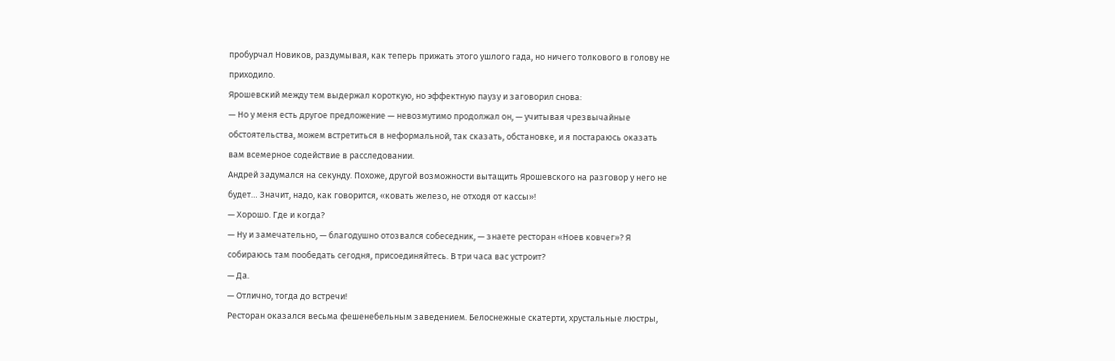пробурчал Новиков, раздумывая, как теперь прижать этого ушлого гада, но ничего толкового в голову не приходило.
Ярошевский между тем выдержал короткую, но эффектную паузу и заговорил снова:
— Но у меня есть другое предложение — невозмутимо продолжал он, — учитывая чрезвычайные обстоятельства, можем встретиться в неформальной, так сказать, обстановке, и я постараюсь оказать вам всемерное содействие в расследовании.
Андрей задумался на секунду. Похоже, другой возможности вытащить Ярошевского на разговор у него не будет… Значит, надо, как говорится, «ковать железо, не отходя от кассы»!
— Хорошо. Где и когда?
— Ну и замечательно, — благодушно отозвался собеседник, — знаете ресторан «Ноев ковчег»? Я собираюсь там пообедать сегодня, присоединяйтесь. В три часа вас устроит?
— Да.
— Отлично, тогда до встречи!
Ресторан оказался весьма фешенебельным заведением. Белоснежные скатерти, хрустальные люстры,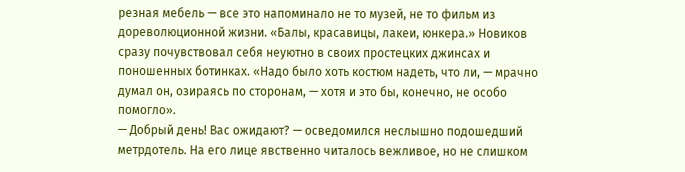резная мебель — все это напоминало не то музей, не то фильм из дореволюционной жизни. «Балы, красавицы, лакеи, юнкера.» Новиков сразу почувствовал себя неуютно в своих простецких джинсах и поношенных ботинках. «Надо было хоть костюм надеть, что ли, — мрачно думал он, озираясь по сторонам, — хотя и это бы, конечно, не особо помогло».
— Добрый день! Вас ожидают? — осведомился неслышно подошедший метрдотель. На его лице явственно читалось вежливое, но не слишком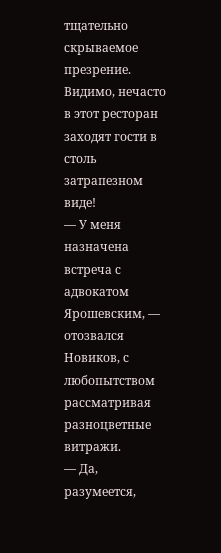тщательно скрываемое презрение. Видимо, нечасто в этот ресторан заходят гости в столь затрапезном виде!
— У меня назначена встреча с адвокатом Ярошевским, — отозвался Новиков, с любопытством рассматривая разноцветные витражи.
— Да, разумеется,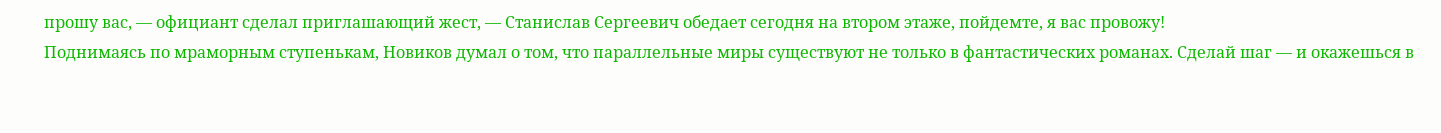прошу вас, — официант сделал приглашающий жест, — Станислав Сергеевич обедает сегодня на втором этаже, пойдемте, я вас провожу!
Поднимаясь по мраморным ступенькам, Новиков думал о том, что параллельные миры существуют не только в фантастических романах. Сделай шаг — и окажешься в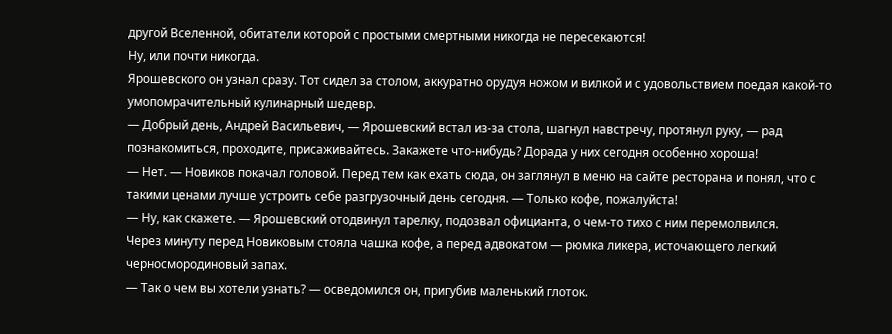другой Вселенной, обитатели которой с простыми смертными никогда не пересекаются!
Ну, или почти никогда.
Ярошевского он узнал сразу. Тот сидел за столом, аккуратно орудуя ножом и вилкой и с удовольствием поедая какой-то умопомрачительный кулинарный шедевр.
— Добрый день, Андрей Васильевич, — Ярошевский встал из-за стола, шагнул навстречу, протянул руку, — рад познакомиться, проходите, присаживайтесь. Закажете что-нибудь? Дорада у них сегодня особенно хороша!
— Нет. — Новиков покачал головой. Перед тем как ехать сюда, он заглянул в меню на сайте ресторана и понял, что с такими ценами лучше устроить себе разгрузочный день сегодня. — Только кофе, пожалуйста!
— Ну, как скажете. — Ярошевский отодвинул тарелку, подозвал официанта, о чем-то тихо с ним перемолвился.
Через минуту перед Новиковым стояла чашка кофе, а перед адвокатом — рюмка ликера, источающего легкий черносмородиновый запах.
— Так о чем вы хотели узнать? — осведомился он, пригубив маленький глоток.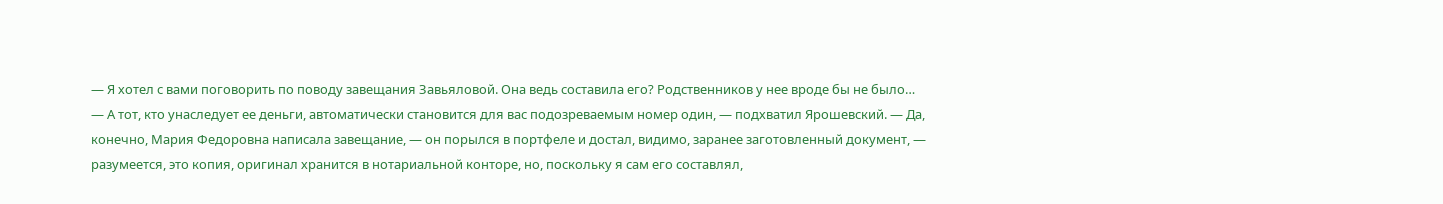— Я хотел с вами поговорить по поводу завещания Завьяловой. Она ведь составила его? Родственников у нее вроде бы не было…
— А тот, кто унаследует ее деньги, автоматически становится для вас подозреваемым номер один, — подхватил Ярошевский. — Да, конечно, Мария Федоровна написала завещание, — он порылся в портфеле и достал, видимо, заранее заготовленный документ, — разумеется, это копия, оригинал хранится в нотариальной конторе, но, поскольку я сам его составлял,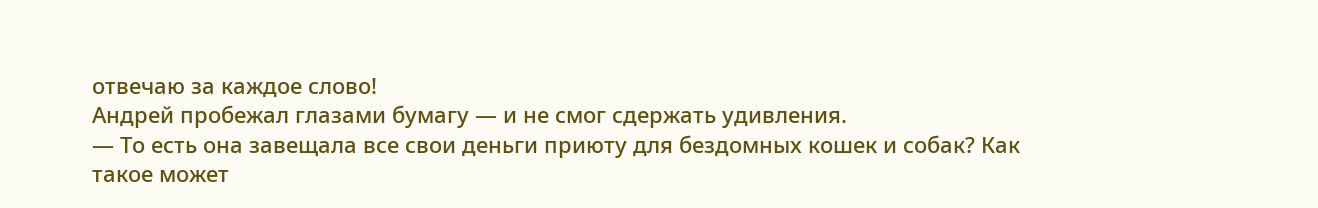отвечаю за каждое слово!
Андрей пробежал глазами бумагу — и не смог сдержать удивления.
— То есть она завещала все свои деньги приюту для бездомных кошек и собак? Как такое может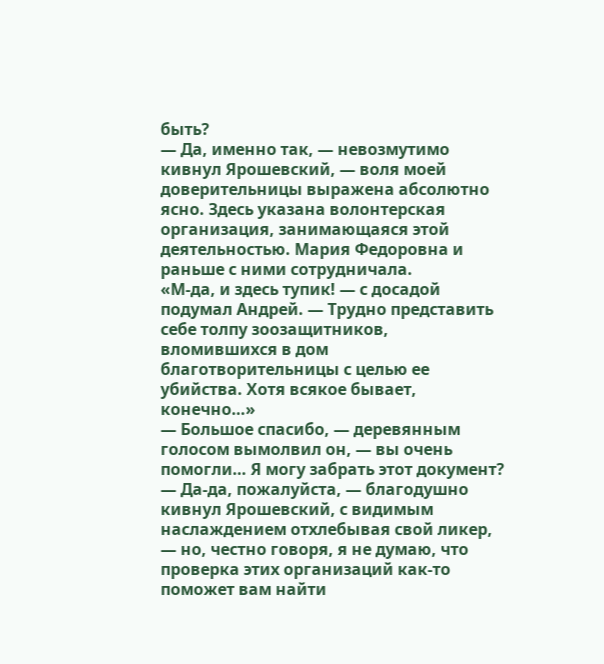быть?
— Да, именно так, — невозмутимо кивнул Ярошевский, — воля моей доверительницы выражена абсолютно ясно. Здесь указана волонтерская организация, занимающаяся этой деятельностью. Мария Федоровна и раньше с ними сотрудничала.
«М-да, и здесь тупик! — с досадой подумал Андрей. — Трудно представить себе толпу зоозащитников, вломившихся в дом благотворительницы с целью ее убийства. Хотя всякое бывает, конечно…»
— Большое спасибо, — деревянным голосом вымолвил он, — вы очень помогли… Я могу забрать этот документ?
— Да-да, пожалуйста, — благодушно кивнул Ярошевский, с видимым наслаждением отхлебывая свой ликер, — но, честно говоря, я не думаю, что проверка этих организаций как-то поможет вам найти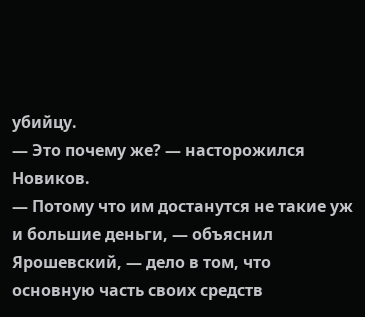убийцу.
— Это почему же? — насторожился Новиков.
— Потому что им достанутся не такие уж и большие деньги, — объяснил Ярошевский, — дело в том, что основную часть своих средств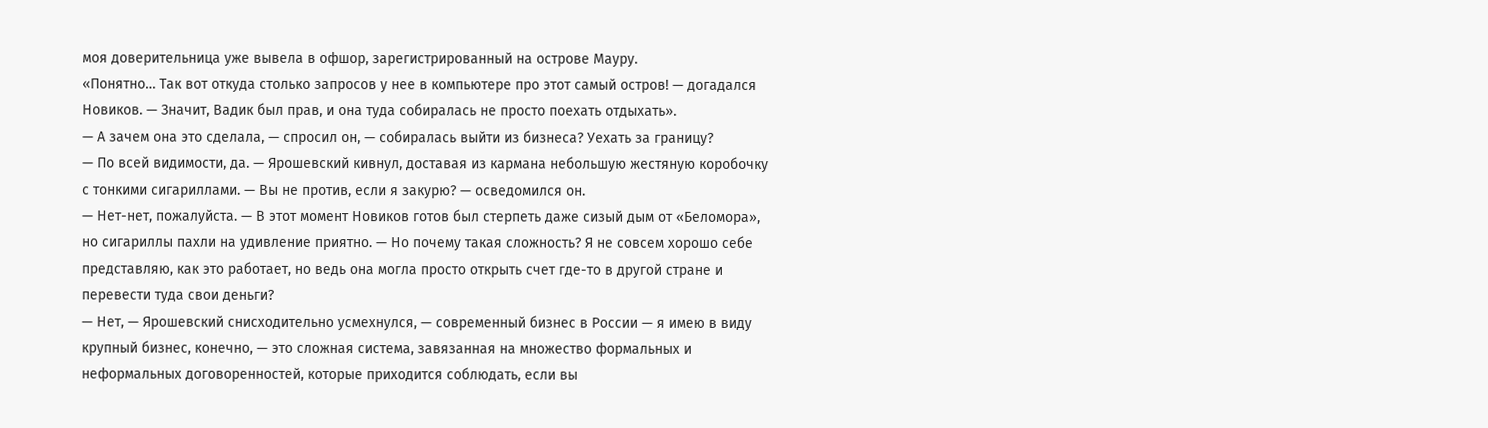моя доверительница уже вывела в офшор, зарегистрированный на острове Мауру.
«Понятно… Так вот откуда столько запросов у нее в компьютере про этот самый остров! — догадался Новиков. — Значит, Вадик был прав, и она туда собиралась не просто поехать отдыхать».
— А зачем она это сделала, — спросил он, — собиралась выйти из бизнеса? Уехать за границу?
— По всей видимости, да. — Ярошевский кивнул, доставая из кармана небольшую жестяную коробочку с тонкими сигариллами. — Вы не против, если я закурю? — осведомился он.
— Нет-нет, пожалуйста. — В этот момент Новиков готов был стерпеть даже сизый дым от «Беломора», но сигариллы пахли на удивление приятно. — Но почему такая сложность? Я не совсем хорошо себе представляю, как это работает, но ведь она могла просто открыть счет где-то в другой стране и перевести туда свои деньги?
— Нет, — Ярошевский снисходительно усмехнулся, — современный бизнес в России — я имею в виду крупный бизнес, конечно, — это сложная система, завязанная на множество формальных и неформальных договоренностей, которые приходится соблюдать, если вы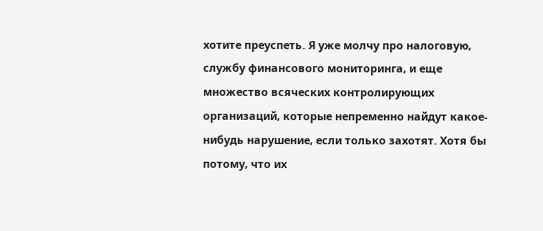хотите преуспеть. Я уже молчу про налоговую, службу финансового мониторинга, и еще множество всяческих контролирующих организаций, которые непременно найдут какое-нибудь нарушение, если только захотят. Хотя бы потому, что их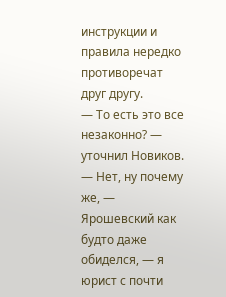инструкции и правила нередко противоречат друг другу.
— То есть это все незаконно? — уточнил Новиков.
— Нет, ну почему же, — Ярошевский как будто даже обиделся, — я юрист с почти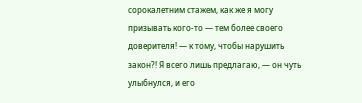сорокалетним стажем, как же я могу призывать кого-то — тем более своего доверителя! — к тому, чтобы нарушить закон?! Я всего лишь предлагаю, — он чуть улыбнулся, и его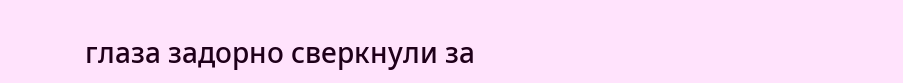глаза задорно сверкнули за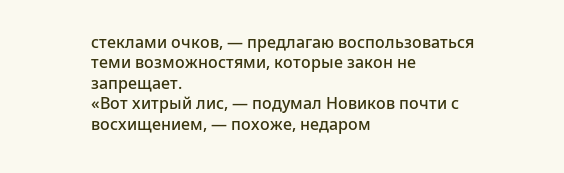стеклами очков, — предлагаю воспользоваться теми возможностями, которые закон не запрещает.
«Вот хитрый лис, — подумал Новиков почти с восхищением, — похоже, недаром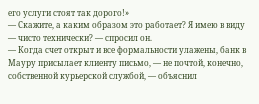его услуги стоят так дорого!»
— Скажите, а каким образом это работает? Я имею в виду — чисто технически? — спросил он.
— Когда счет открыт и все формальности улажены, банк в Мауру присылает клиенту письмо, — не почтой, конечно, собственной курьерской службой, — объяснил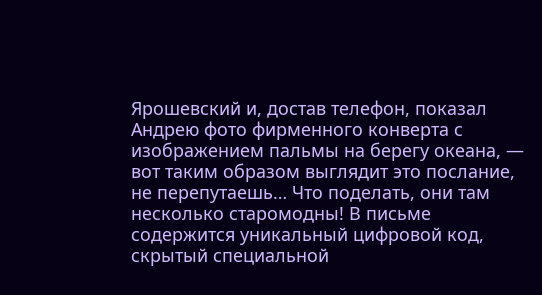Ярошевский и, достав телефон, показал Андрею фото фирменного конверта с изображением пальмы на берегу океана, — вот таким образом выглядит это послание, не перепутаешь… Что поделать, они там несколько старомодны! В письме содержится уникальный цифровой код, скрытый специальной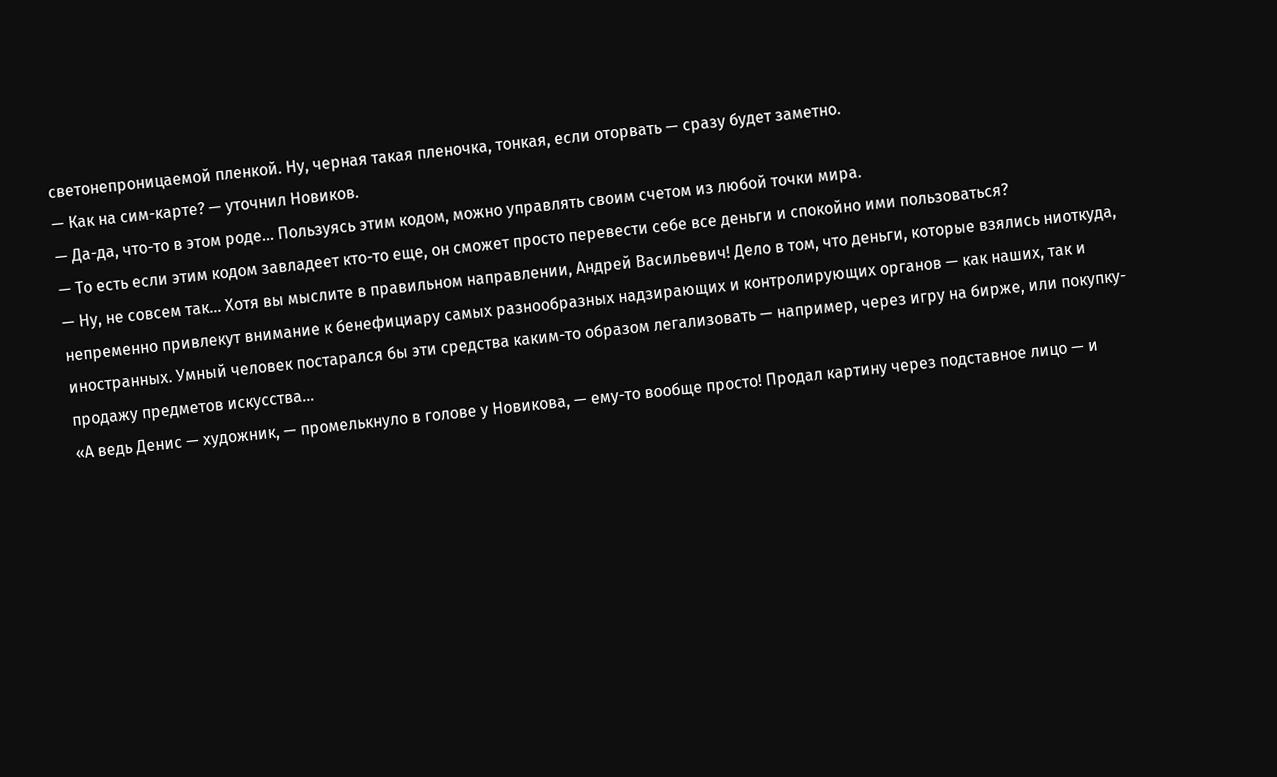светонепроницаемой пленкой. Ну, черная такая пленочка, тонкая, если оторвать — сразу будет заметно.
— Как на сим-карте? — уточнил Новиков.
— Да-да, что-то в этом роде… Пользуясь этим кодом, можно управлять своим счетом из любой точки мира.
— То есть если этим кодом завладеет кто-то еще, он сможет просто перевести себе все деньги и спокойно ими пользоваться?
— Ну, не совсем так… Хотя вы мыслите в правильном направлении, Андрей Васильевич! Дело в том, что деньги, которые взялись ниоткуда, непременно привлекут внимание к бенефициару самых разнообразных надзирающих и контролирующих органов — как наших, так и иностранных. Умный человек постарался бы эти средства каким-то образом легализовать — например, через игру на бирже, или покупку-продажу предметов искусства…
«А ведь Денис — художник, — промелькнуло в голове у Новикова, — ему-то вообще просто! Продал картину через подставное лицо — и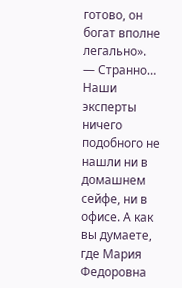готово, он богат вполне легально».
— Странно… Наши эксперты ничего подобного не нашли ни в домашнем сейфе, ни в офисе. А как вы думаете, где Мария Федоровна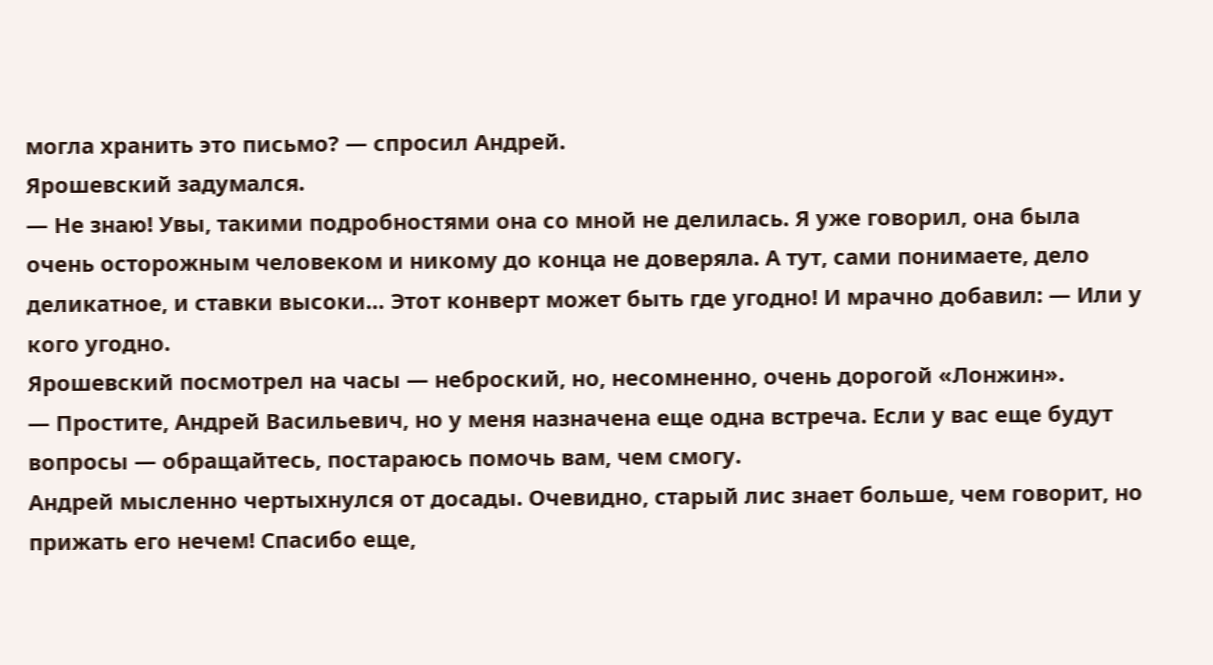могла хранить это письмо? — спросил Андрей.
Ярошевский задумался.
— Не знаю! Увы, такими подробностями она со мной не делилась. Я уже говорил, она была очень осторожным человеком и никому до конца не доверяла. А тут, сами понимаете, дело деликатное, и ставки высоки… Этот конверт может быть где угодно! И мрачно добавил: — Или у кого угодно.
Ярошевский посмотрел на часы — неброский, но, несомненно, очень дорогой «Лонжин».
— Простите, Андрей Васильевич, но у меня назначена еще одна встреча. Если у вас еще будут вопросы — обращайтесь, постараюсь помочь вам, чем смогу.
Андрей мысленно чертыхнулся от досады. Очевидно, старый лис знает больше, чем говорит, но прижать его нечем! Спасибо еще,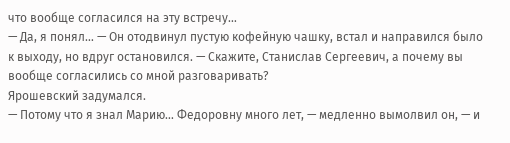что вообще согласился на эту встречу…
— Да, я понял… — Он отодвинул пустую кофейную чашку, встал и направился было к выходу, но вдруг остановился. — Скажите, Станислав Сергеевич, а почему вы вообще согласились со мной разговаривать?
Ярошевский задумался.
— Потому что я знал Марию… Федоровну много лет, — медленно вымолвил он, — и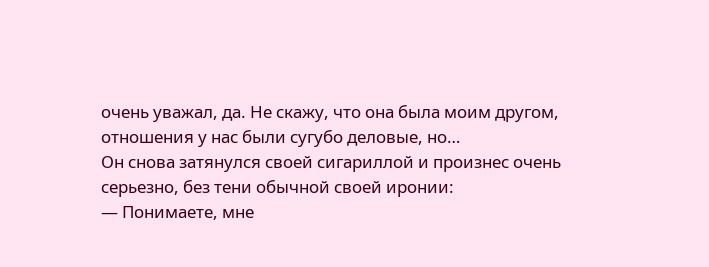очень уважал, да. Не скажу, что она была моим другом, отношения у нас были сугубо деловые, но…
Он снова затянулся своей сигариллой и произнес очень серьезно, без тени обычной своей иронии:
— Понимаете, мне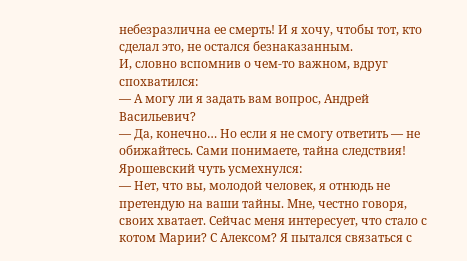небезразлична ее смерть! И я хочу, чтобы тот, кто сделал это, не остался безнаказанным.
И, словно вспомнив о чем-то важном, вдруг спохватился:
— А могу ли я задать вам вопрос, Андрей Васильевич?
— Да, конечно… Но если я не смогу ответить — не обижайтесь. Сами понимаете, тайна следствия!
Ярошевский чуть усмехнулся:
— Нет, что вы, молодой человек, я отнюдь не претендую на ваши тайны. Мне, честно говоря, своих хватает. Сейчас меня интересует, что стало с котом Марии? С Алексом? Я пытался связаться с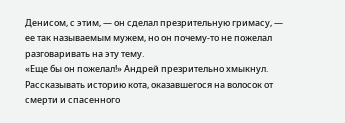Денисом, с этим, — он сделал презрительную гримасу, — ее так называемым мужем, но он почему-то не пожелал разговаривать на эту тему.
«Еще бы он пожелал!» Андрей презрительно хмыкнул. Рассказывать историю кота, оказавшегося на волосок от смерти и спасенного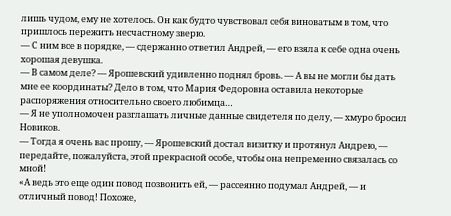лишь чудом, ему не хотелось. Он как будто чувствовал себя виноватым в том, что пришлось пережить несчастному зверю.
— С ним все в порядке, — сдержанно ответил Андрей, — его взяла к себе одна очень хорошая девушка.
— В самом деле? — Ярошевский удивленно поднял бровь. — А вы не могли бы дать мне ее координаты? Дело в том, что Мария Федоровна оставила некоторые распоряжения относительно своего любимца…
— Я не уполномочен разглашать личные данные свидетеля по делу, — хмуро бросил Новиков.
— Тогда я очень вас прошу, — Ярошевский достал визитку и протянул Андрею, — передайте, пожалуйста, этой прекрасной особе, чтобы она непременно связалась со мной!
«А ведь это еще один повод позвонить ей, — рассеянно подумал Андрей, — и отличный повод! Похоже,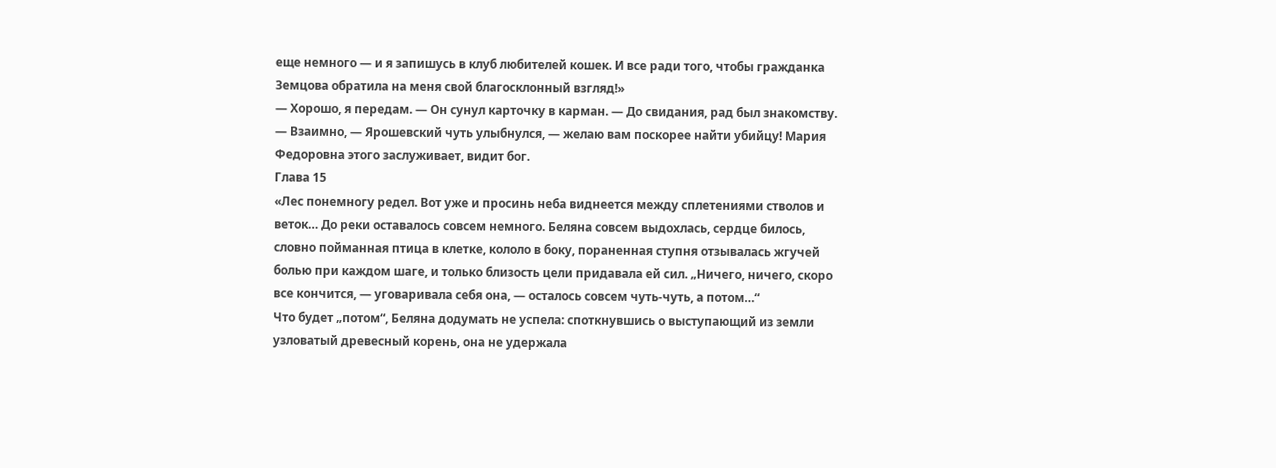еще немного — и я запишусь в клуб любителей кошек. И все ради того, чтобы гражданка Земцова обратила на меня свой благосклонный взгляд!»
— Хорошо, я передам. — Он сунул карточку в карман. — До свидания, рад был знакомству.
— Взаимно, — Ярошевский чуть улыбнулся, — желаю вам поскорее найти убийцу! Мария Федоровна этого заслуживает, видит бог.
Глава 15
«Лес понемногу редел. Вот уже и просинь неба виднеется между сплетениями стволов и веток… До реки оставалось совсем немного. Беляна совсем выдохлась, сердце билось, словно пойманная птица в клетке, кололо в боку, пораненная ступня отзывалась жгучей болью при каждом шаге, и только близость цели придавала ей сил. „Ничего, ничего, скоро все кончится, — уговаривала себя она, — осталось совсем чуть-чуть, а потом…“
Что будет „потом“, Беляна додумать не успела: споткнувшись о выступающий из земли узловатый древесный корень, она не удержала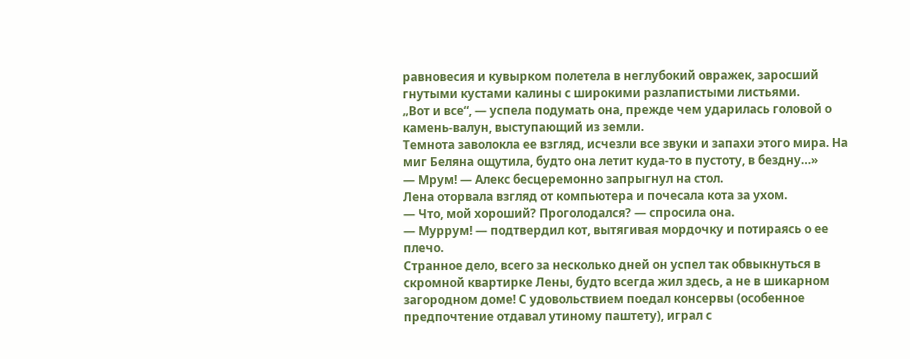равновесия и кувырком полетела в неглубокий овражек, заросший гнутыми кустами калины с широкими разлапистыми листьями.
„Вот и все“, — успела подумать она, прежде чем ударилась головой о камень-валун, выступающий из земли.
Темнота заволокла ее взгляд, исчезли все звуки и запахи этого мира. На миг Беляна ощутила, будто она летит куда-то в пустоту, в бездну…»
— Мрум! — Алекс бесцеремонно запрыгнул на стол.
Лена оторвала взгляд от компьютера и почесала кота за ухом.
— Что, мой хороший? Проголодался? — спросила она.
— Муррум! — подтвердил кот, вытягивая мордочку и потираясь о ее плечо.
Странное дело, всего за несколько дней он успел так обвыкнуться в скромной квартирке Лены, будто всегда жил здесь, а не в шикарном загородном доме! С удовольствием поедал консервы (особенное предпочтение отдавал утиному паштету), играл с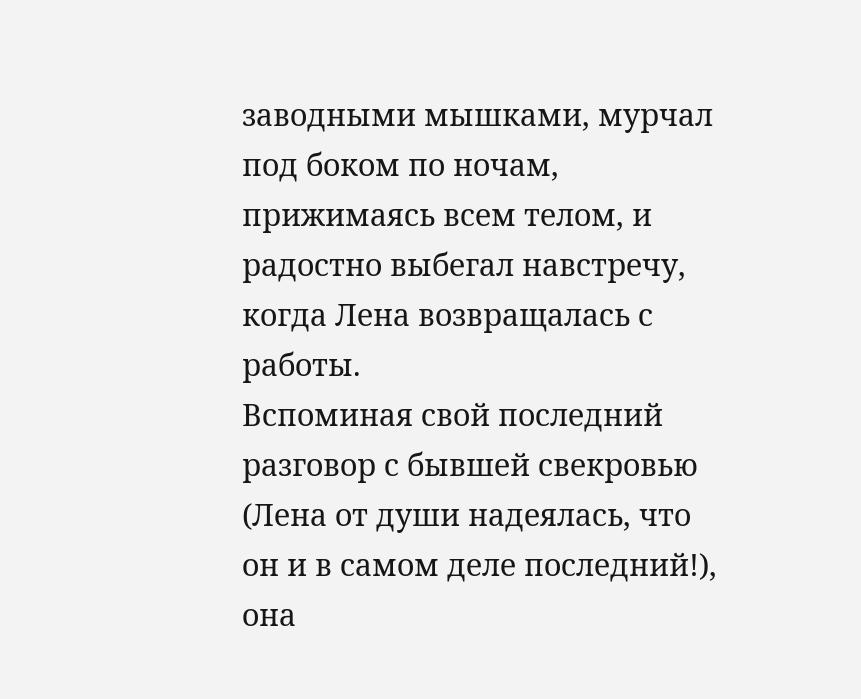заводными мышками, мурчал под боком по ночам, прижимаясь всем телом, и радостно выбегал навстречу, когда Лена возвращалась с работы.
Вспоминая свой последний разговор с бывшей свекровью (Лена от души надеялась, что он и в самом деле последний!), она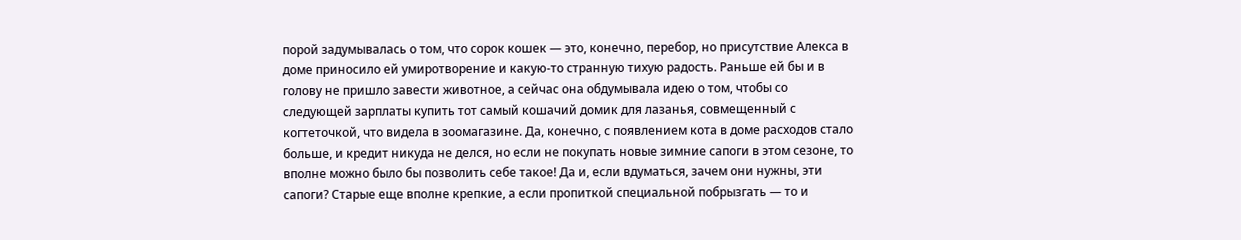порой задумывалась о том, что сорок кошек — это, конечно, перебор, но присутствие Алекса в доме приносило ей умиротворение и какую-то странную тихую радость. Раньше ей бы и в голову не пришло завести животное, а сейчас она обдумывала идею о том, чтобы со следующей зарплаты купить тот самый кошачий домик для лазанья, совмещенный с когтеточкой, что видела в зоомагазине. Да, конечно, с появлением кота в доме расходов стало больше, и кредит никуда не делся, но если не покупать новые зимние сапоги в этом сезоне, то вполне можно было бы позволить себе такое! Да и, если вдуматься, зачем они нужны, эти сапоги? Старые еще вполне крепкие, а если пропиткой специальной побрызгать — то и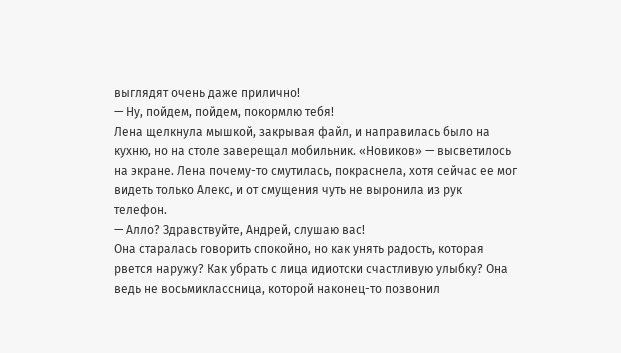выглядят очень даже прилично!
— Ну, пойдем, пойдем, покормлю тебя!
Лена щелкнула мышкой, закрывая файл, и направилась было на кухню, но на столе заверещал мобильник. «Новиков» — высветилось на экране. Лена почему-то смутилась, покраснела, хотя сейчас ее мог видеть только Алекс, и от смущения чуть не выронила из рук телефон.
— Алло? Здравствуйте, Андрей, слушаю вас!
Она старалась говорить спокойно, но как унять радость, которая рвется наружу? Как убрать с лица идиотски счастливую улыбку? Она ведь не восьмиклассница, которой наконец-то позвонил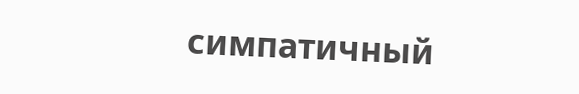симпатичный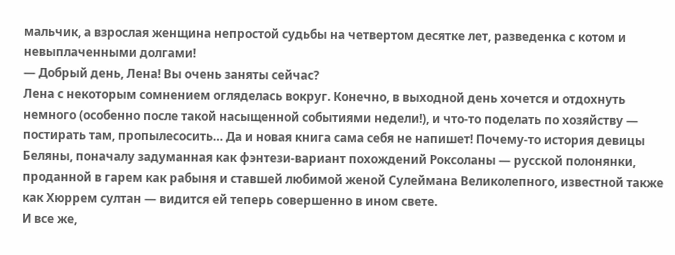мальчик, а взрослая женщина непростой судьбы на четвертом десятке лет, разведенка с котом и невыплаченными долгами!
— Добрый день, Лена! Вы очень заняты сейчас?
Лена с некоторым сомнением огляделась вокруг. Конечно, в выходной день хочется и отдохнуть немного (особенно после такой насыщенной событиями недели!), и что-то поделать по хозяйству — постирать там, пропылесосить… Да и новая книга сама себя не напишет! Почему-то история девицы Беляны, поначалу задуманная как фэнтези-вариант похождений Роксоланы — русской полонянки, проданной в гарем как рабыня и ставшей любимой женой Сулеймана Великолепного, известной также как Хюррем султан — видится ей теперь совершенно в ином свете.
И все же,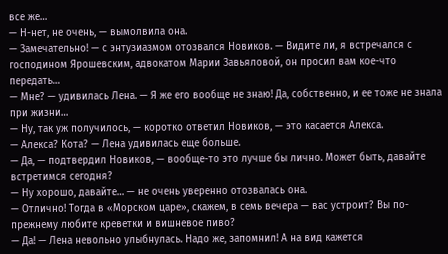все же…
— Н-нет, не очень, — вымолвила она.
— Замечательно! — с энтузиазмом отозвался Новиков. — Видите ли, я встречался с господином Ярошевским, адвокатом Марии Завьяловой, он просил вам кое-что передать…
— Мне? — удивилась Лена. — Я же его вообще не знаю! Да, собственно, и ее тоже не знала при жизни…
— Ну, так уж получилось, — коротко ответил Новиков, — это касается Алекса.
— Алекса? Кота? — Лена удивилась еще больше.
— Да, — подтвердил Новиков, — вообще-то это лучше бы лично. Может быть, давайте встретимся сегодня?
— Ну хорошо, давайте… — не очень уверенно отозвалась она.
— Отлично! Тогда в «Морском царе», скажем, в семь вечера — вас устроит? Вы по-прежнему любите креветки и вишневое пиво?
— Да! — Лена невольно улыбнулась. Надо же, запомнил! А на вид кажется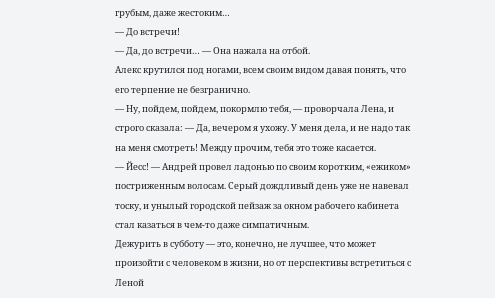грубым, даже жестоким…
— До встречи!
— Да, до встречи… — Она нажала на отбой.
Алекс крутился под ногами, всем своим видом давая понять, что его терпение не безгранично.
— Ну, пойдем, пойдем, покормлю тебя, — проворчала Лена, и строго сказала: — Да, вечером я ухожу. У меня дела, и не надо так на меня смотреть! Между прочим, тебя это тоже касается.
— Йесс! — Андрей провел ладонью по своим коротким, «ежиком» постриженным волосам. Серый дождливый день уже не навевал тоску, и унылый городской пейзаж за окном рабочего кабинета стал казаться в чем-то даже симпатичным.
Дежурить в субботу — это, конечно, не лучшее, что может произойти с человеком в жизни, но от перспективы встретиться с Леной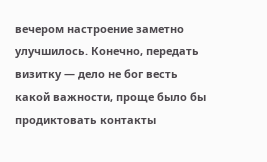вечером настроение заметно улучшилось. Конечно, передать визитку — дело не бог весть какой важности, проще было бы продиктовать контакты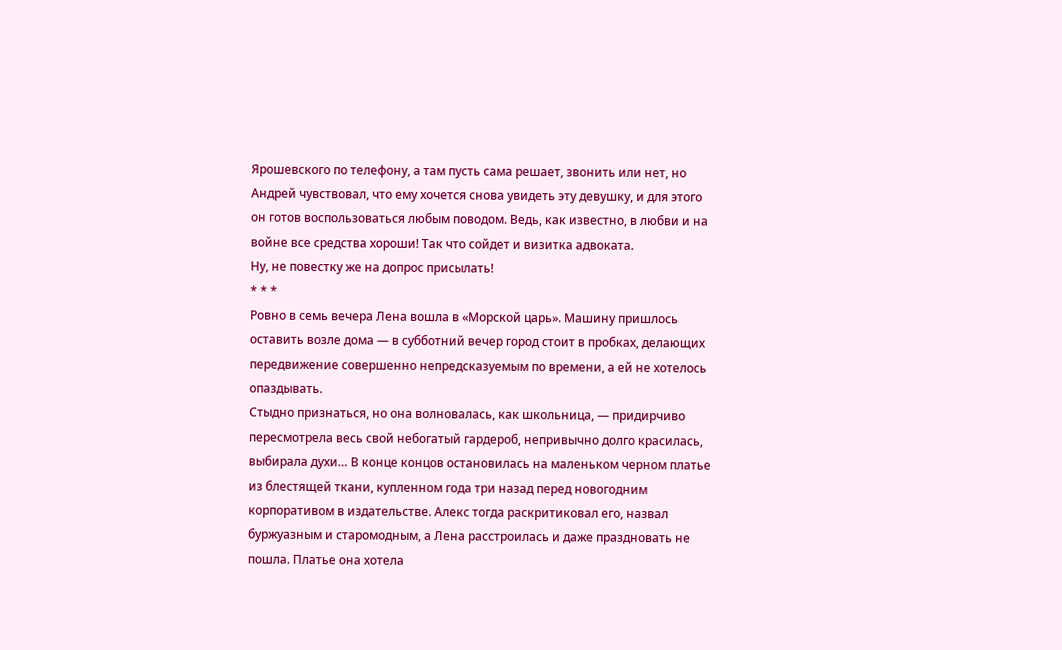Ярошевского по телефону, а там пусть сама решает, звонить или нет, но Андрей чувствовал, что ему хочется снова увидеть эту девушку, и для этого он готов воспользоваться любым поводом. Ведь, как известно, в любви и на войне все средства хороши! Так что сойдет и визитка адвоката.
Ну, не повестку же на допрос присылать!
* * *
Ровно в семь вечера Лена вошла в «Морской царь». Машину пришлось оставить возле дома — в субботний вечер город стоит в пробках, делающих передвижение совершенно непредсказуемым по времени, а ей не хотелось опаздывать.
Стыдно признаться, но она волновалась, как школьница, — придирчиво пересмотрела весь свой небогатый гардероб, непривычно долго красилась, выбирала духи… В конце концов остановилась на маленьком черном платье из блестящей ткани, купленном года три назад перед новогодним корпоративом в издательстве. Алекс тогда раскритиковал его, назвал буржуазным и старомодным, а Лена расстроилась и даже праздновать не пошла. Платье она хотела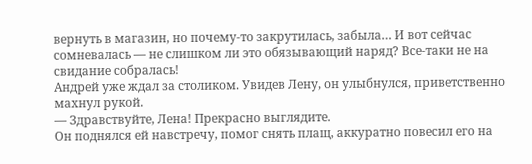вернуть в магазин, но почему-то закрутилась, забыла… И вот сейчас сомневалась — не слишком ли это обязывающий наряд? Все-таки не на свидание собралась!
Андрей уже ждал за столиком. Увидев Лену, он улыбнулся, приветственно махнул рукой.
— Здравствуйте, Лена! Прекрасно выглядите.
Он поднялся ей навстречу, помог снять плащ, аккуратно повесил его на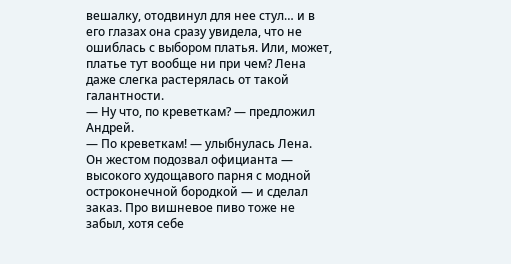вешалку, отодвинул для нее стул… и в его глазах она сразу увидела, что не ошиблась с выбором платья. Или, может, платье тут вообще ни при чем? Лена даже слегка растерялась от такой галантности.
— Ну что, по креветкам? — предложил Андрей.
— По креветкам! — улыбнулась Лена.
Он жестом подозвал официанта — высокого худощавого парня с модной остроконечной бородкой — и сделал заказ. Про вишневое пиво тоже не забыл, хотя себе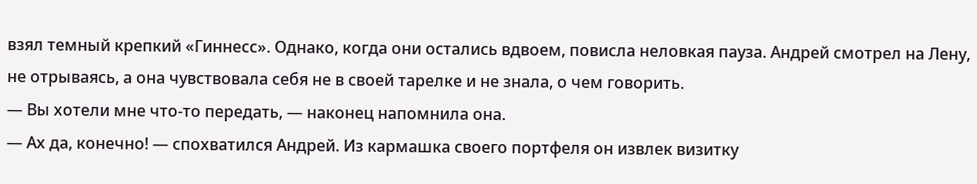взял темный крепкий «Гиннесс». Однако, когда они остались вдвоем, повисла неловкая пауза. Андрей смотрел на Лену, не отрываясь, а она чувствовала себя не в своей тарелке и не знала, о чем говорить.
— Вы хотели мне что-то передать, — наконец напомнила она.
— Ах да, конечно! — спохватился Андрей. Из кармашка своего портфеля он извлек визитку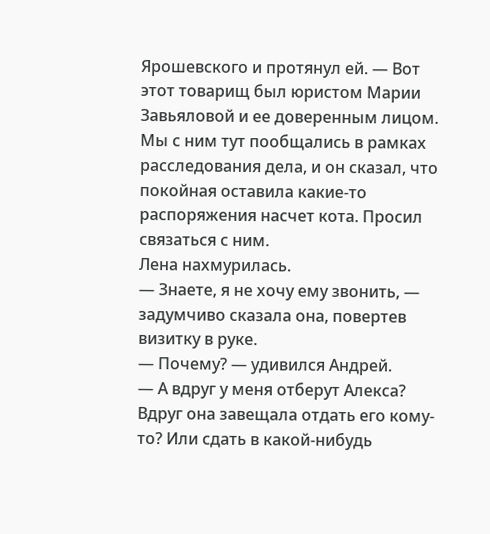Ярошевского и протянул ей. — Вот этот товарищ был юристом Марии Завьяловой и ее доверенным лицом. Мы с ним тут пообщались в рамках расследования дела, и он сказал, что покойная оставила какие-то распоряжения насчет кота. Просил связаться с ним.
Лена нахмурилась.
— Знаете, я не хочу ему звонить, — задумчиво сказала она, повертев визитку в руке.
— Почему? — удивился Андрей.
— А вдруг у меня отберут Алекса? Вдруг она завещала отдать его кому-то? Или сдать в какой-нибудь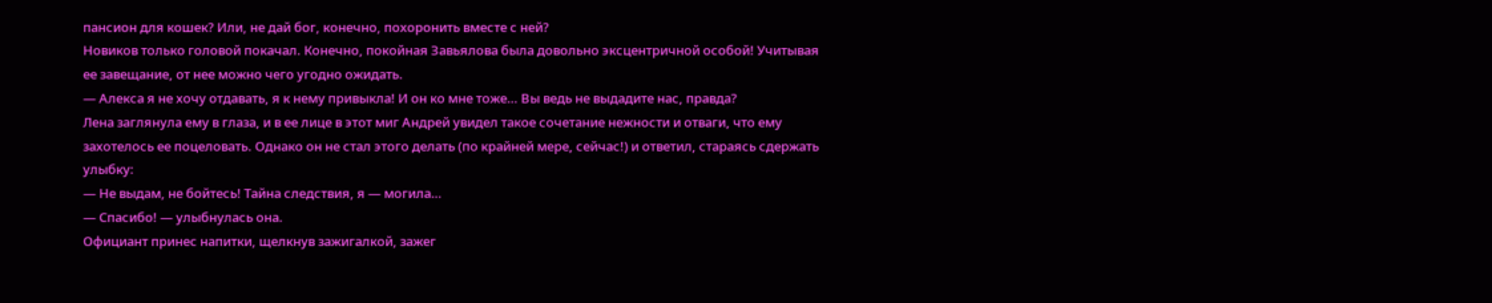пансион для кошек? Или, не дай бог, конечно, похоронить вместе с ней?
Новиков только головой покачал. Конечно, покойная Завьялова была довольно эксцентричной особой! Учитывая ее завещание, от нее можно чего угодно ожидать.
— Алекса я не хочу отдавать, я к нему привыкла! И он ко мне тоже… Вы ведь не выдадите нас, правда?
Лена заглянула ему в глаза, и в ее лице в этот миг Андрей увидел такое сочетание нежности и отваги, что ему захотелось ее поцеловать. Однако он не стал этого делать (по крайней мере, сейчас!) и ответил, стараясь сдержать улыбку:
— Не выдам, не бойтесь! Тайна следствия, я — могила…
— Спасибо! — улыбнулась она.
Официант принес напитки, щелкнув зажигалкой, зажег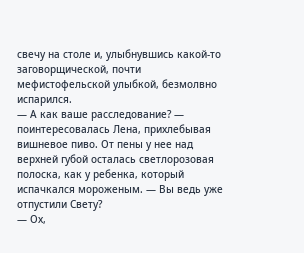свечу на столе и, улыбнувшись какой-то заговорщической, почти мефистофельской улыбкой, безмолвно испарился.
— А как ваше расследование? — поинтересовалась Лена, прихлебывая вишневое пиво. От пены у нее над верхней губой осталась светлорозовая полоска, как у ребенка, который испачкался мороженым. — Вы ведь уже отпустили Свету?
— Ох,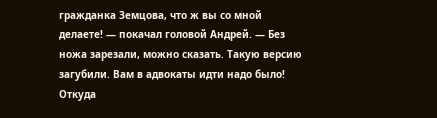гражданка Земцова, что ж вы со мной делаете! — покачал головой Андрей. — Без ножа зарезали, можно сказать. Такую версию загубили. Вам в адвокаты идти надо было! Откуда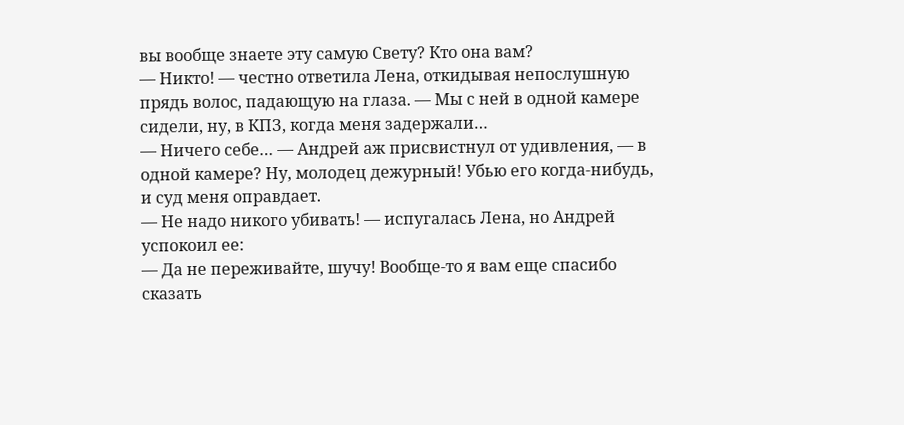вы вообще знаете эту самую Свету? Кто она вам?
— Никто! — честно ответила Лена, откидывая непослушную прядь волос, падающую на глаза. — Мы с ней в одной камере сидели, ну, в КПЗ, когда меня задержали…
— Ничего себе… — Андрей аж присвистнул от удивления, — в одной камере? Ну, молодец дежурный! Убью его когда-нибудь, и суд меня оправдает.
— Не надо никого убивать! — испугалась Лена, но Андрей успокоил ее:
— Да не переживайте, шучу! Вообще-то я вам еще спасибо сказать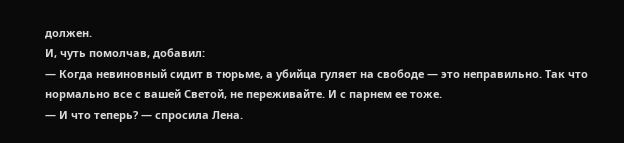должен.
И, чуть помолчав, добавил:
— Когда невиновный сидит в тюрьме, а убийца гуляет на свободе — это неправильно. Так что нормально все с вашей Светой, не переживайте. И с парнем ее тоже.
— И что теперь? — спросила Лена.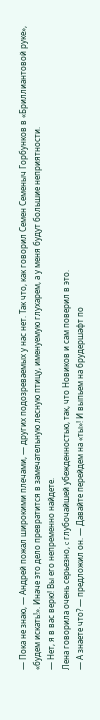— Пока не знаю, — Андрей пожал широкими плечами, — других подозреваемых у нас нет. Так что, как говорил Семен Семеныч Горбунков в «Бриллиантовой руке», «будем искать!». Иначе это дело превратится в замечательную лесную птицу, именуемую глухарем, а у меня будут большие неприятности.
— Нет, я в вас верю! Вы его непременно найдете.
Лена говорила очень серьезно, c глубочайшей убежденностью, так, что Новиков и сам поверил в это.
— А знаете что? — предложил он. — Давайте перейдем на «ты»! И выпьем на брудершафт по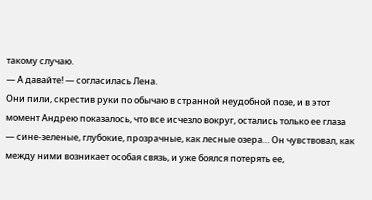такому случаю.
— А давайте! — согласилась Лена.
Они пили, скрестив руки по обычаю в странной неудобной позе, и в этот момент Андрею показалось, что все исчезло вокруг, остались только ее глаза — сине-зеленые, глубокие, прозрачные, как лесные озера… Он чувствовал, как между ними возникает особая связь, и уже боялся потерять ее,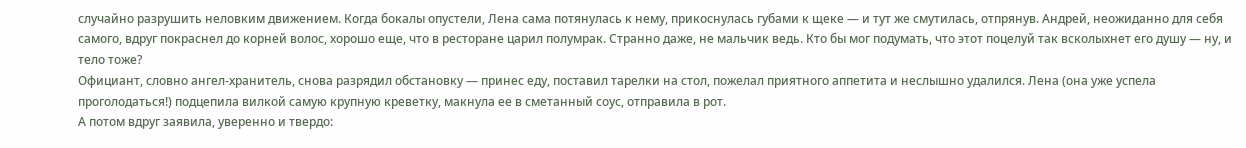случайно разрушить неловким движением. Когда бокалы опустели, Лена сама потянулась к нему, прикоснулась губами к щеке — и тут же смутилась, отпрянув. Андрей, неожиданно для себя самого, вдруг покраснел до корней волос, хорошо еще, что в ресторане царил полумрак. Странно даже, не мальчик ведь. Кто бы мог подумать, что этот поцелуй так всколыхнет его душу — ну, и тело тоже?
Официант, словно ангел-хранитель, снова разрядил обстановку — принес еду, поставил тарелки на стол, пожелал приятного аппетита и неслышно удалился. Лена (она уже успела проголодаться!) подцепила вилкой самую крупную креветку, макнула ее в сметанный соус, отправила в рот.
А потом вдруг заявила, уверенно и твердо: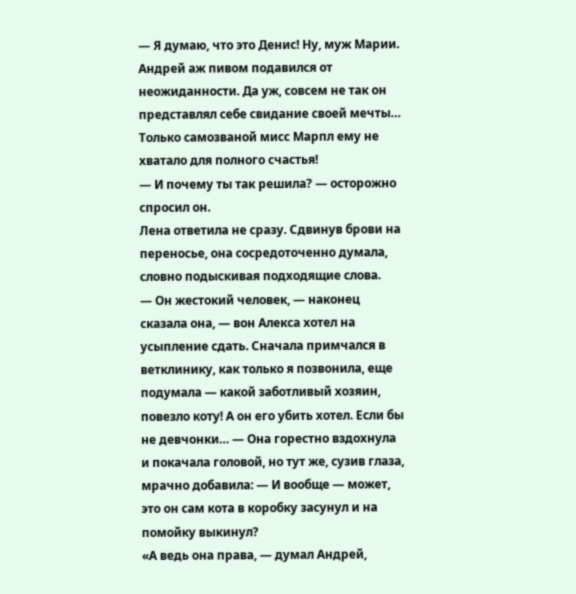— Я думаю, что это Денис! Ну, муж Марии.
Андрей аж пивом подавился от неожиданности. Да уж, совсем не так он представлял себе свидание своей мечты… Только самозваной мисс Марпл ему не хватало для полного счастья!
— И почему ты так решила? — осторожно спросил он.
Лена ответила не сразу. Сдвинув брови на переносье, она сосредоточенно думала, словно подыскивая подходящие слова.
— Он жестокий человек, — наконец сказала она, — вон Алекса хотел на усыпление сдать. Сначала примчался в ветклинику, как только я позвонила, еще подумала — какой заботливый хозяин, повезло коту! А он его убить хотел. Если бы не девчонки… — Она горестно вздохнула и покачала головой, но тут же, сузив глаза, мрачно добавила: — И вообще — может, это он сам кота в коробку засунул и на помойку выкинул?
«А ведь она права, — думал Андрей,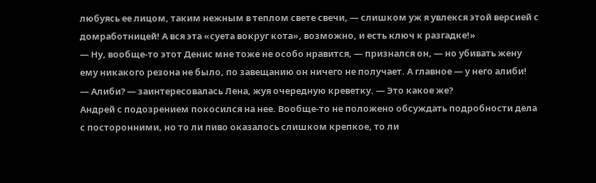любуясь ее лицом, таким нежным в теплом свете свечи, — слишком уж я увлекся этой версией с домработницей! А вся эта «суета вокруг кота», возможно, и есть ключ к разгадке!»
— Ну, вообще-то этот Денис мне тоже не особо нравится, — признался он, — но убивать жену ему никакого резона не было, по завещанию он ничего не получает. А главное — у него алиби!
— Алиби? — заинтересовалась Лена, жуя очередную креветку. — Это какое же?
Андрей с подозрением покосился на нее. Вообще-то не положено обсуждать подробности дела с посторонними, но то ли пиво оказалось слишком крепкое, то ли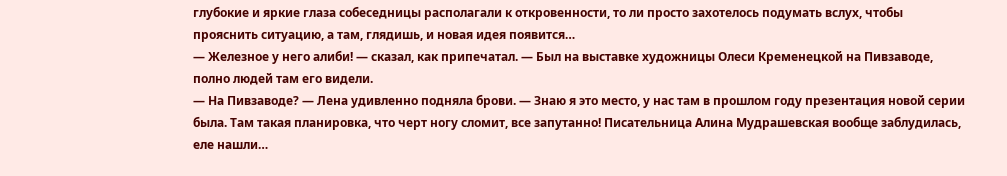глубокие и яркие глаза собеседницы располагали к откровенности, то ли просто захотелось подумать вслух, чтобы прояснить ситуацию, а там, глядишь, и новая идея появится…
— Железное у него алиби! — сказал, как припечатал. — Был на выставке художницы Олеси Кременецкой на Пивзаводе, полно людей там его видели.
— На Пивзаводе? — Лена удивленно подняла брови. — Знаю я это место, у нас там в прошлом году презентация новой серии была. Там такая планировка, что черт ногу сломит, все запутанно! Писательница Алина Мудрашевская вообще заблудилась, еле нашли…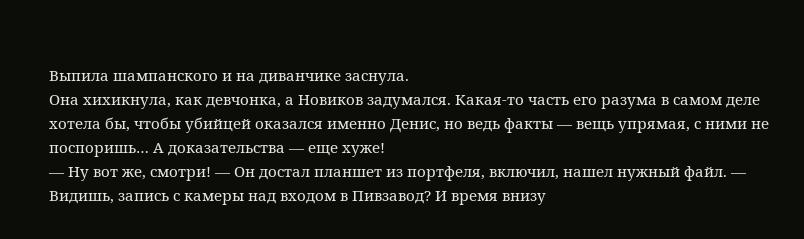Выпила шампанского и на диванчике заснула.
Она хихикнула, как девчонка, а Новиков задумался. Какая-то часть его разума в самом деле хотела бы, чтобы убийцей оказался именно Денис, но ведь факты — вещь упрямая, с ними не поспоришь… А доказательства — еще хуже!
— Ну вот же, смотри! — Он достал планшет из портфеля, включил, нашел нужный файл. — Видишь, запись с камеры над входом в Пивзавод? И время внизу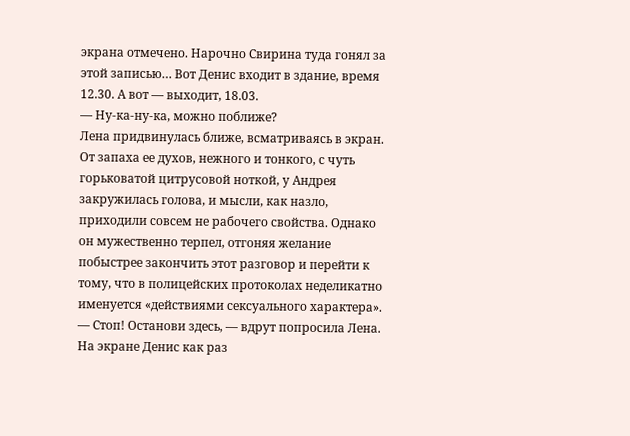экрана отмечено. Нарочно Свирина туда гонял за этой записью… Вот Денис входит в здание, время 12.30. А вот — выходит, 18.03.
— Ну-ка-ну-ка, можно поближе?
Лена придвинулась ближе, всматриваясь в экран. От запаха ее духов, нежного и тонкого, с чуть горьковатой цитрусовой ноткой, у Андрея закружилась голова, и мысли, как назло, приходили совсем не рабочего свойства. Однако он мужественно терпел, отгоняя желание побыстрее закончить этот разговор и перейти к тому, что в полицейских протоколах неделикатно именуется «действиями сексуального характера».
— Стоп! Останови здесь, — вдрут попросила Лена. На экране Денис как раз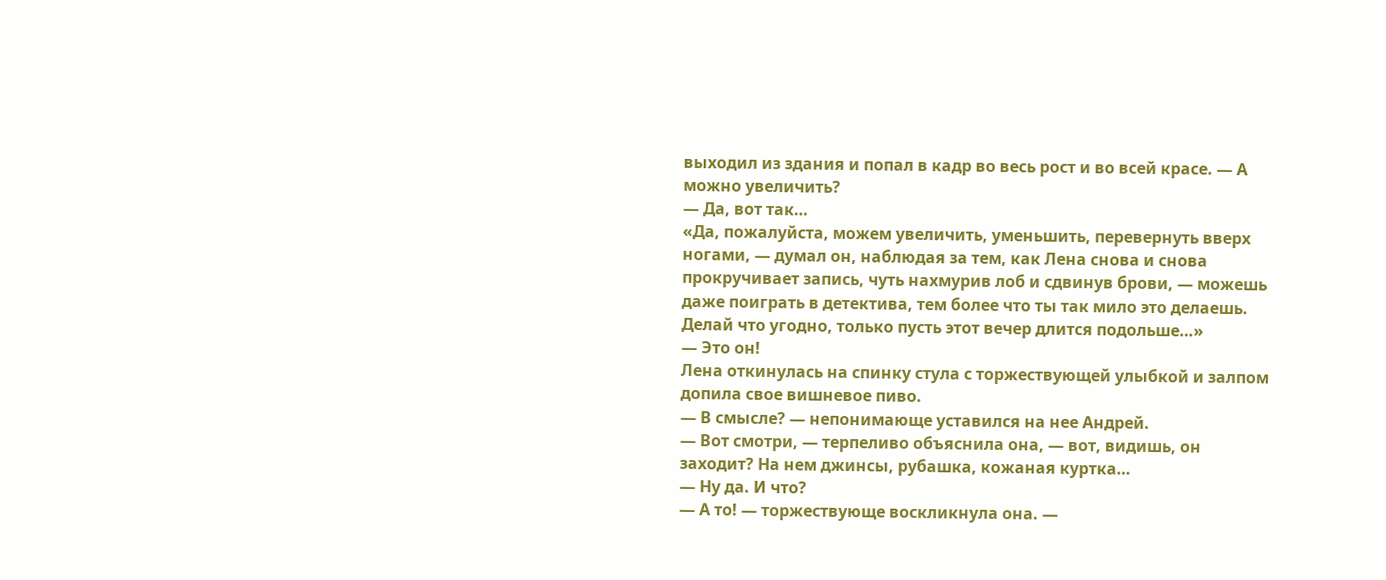выходил из здания и попал в кадр во весь рост и во всей красе. — А можно увеличить?
— Да, вот так…
«Да, пожалуйста, можем увеличить, уменьшить, перевернуть вверх ногами, — думал он, наблюдая за тем, как Лена снова и снова прокручивает запись, чуть нахмурив лоб и сдвинув брови, — можешь даже поиграть в детектива, тем более что ты так мило это делаешь. Делай что угодно, только пусть этот вечер длится подольше…»
— Это он!
Лена откинулась на спинку стула с торжествующей улыбкой и залпом допила свое вишневое пиво.
— В смысле? — непонимающе уставился на нее Андрей.
— Вот смотри, — терпеливо объяснила она, — вот, видишь, он заходит? На нем джинсы, рубашка, кожаная куртка…
— Ну да. И что?
— А то! — торжествующе воскликнула она. —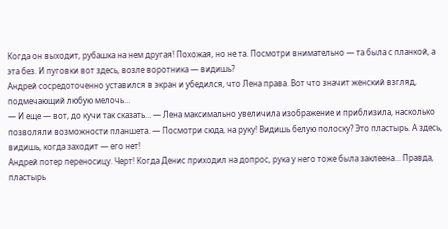Когда он выходит, рубашка на нем другая! Похожая, но не та. Посмотри внимательно — та была с планкой, а эта без. И пуговки вот здесь, возле воротника — видишь?
Андрей сосредоточенно уставился в экран и убедился, что Лена права. Вот что значит женский взгляд, подмечающий любую мелочь…
— И еще — вот, до кучи так сказать… — Лена максимально увеличила изображение и приблизила, насколько позволяли возможности планшета. — Посмотри сюда, на руку! Видишь белую полоску? Это пластырь. А здесь, видишь, когда заходит — его нет!
Андрей потер переносицу. Черт! Когда Денис приходил на допрос, рука у него тоже была заклеена… Правда, пластырь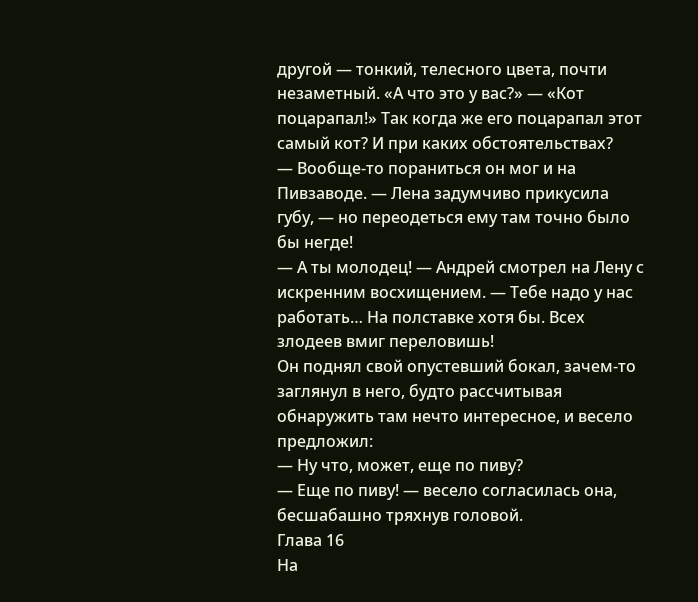другой — тонкий, телесного цвета, почти незаметный. «А что это у вас?» — «Кот поцарапал!» Так когда же его поцарапал этот самый кот? И при каких обстоятельствах?
— Вообще-то пораниться он мог и на Пивзаводе. — Лена задумчиво прикусила губу, — но переодеться ему там точно было бы негде!
— А ты молодец! — Андрей смотрел на Лену с искренним восхищением. — Тебе надо у нас работать… На полставке хотя бы. Всех злодеев вмиг переловишь!
Он поднял свой опустевший бокал, зачем-то заглянул в него, будто рассчитывая обнаружить там нечто интересное, и весело предложил:
— Ну что, может, еще по пиву?
— Еще по пиву! — весело согласилась она, бесшабашно тряхнув головой.
Глава 16
На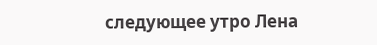следующее утро Лена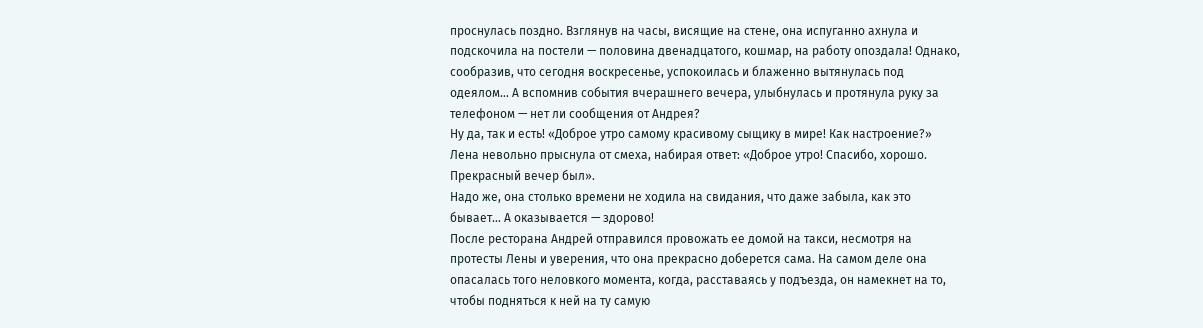проснулась поздно. Взглянув на часы, висящие на стене, она испуганно ахнула и подскочила на постели — половина двенадцатого, кошмар, на работу опоздала! Однако, сообразив, что сегодня воскресенье, успокоилась и блаженно вытянулась под одеялом… А вспомнив события вчерашнего вечера, улыбнулась и протянула руку за телефоном — нет ли сообщения от Андрея?
Ну да, так и есть! «Доброе утро самому красивому сыщику в мире! Как настроение?» Лена невольно прыснула от смеха, набирая ответ: «Доброе утро! Спасибо, хорошо. Прекрасный вечер был».
Надо же, она столько времени не ходила на свидания, что даже забыла, как это бывает… А оказывается — здорово!
После ресторана Андрей отправился провожать ее домой на такси, несмотря на протесты Лены и уверения, что она прекрасно доберется сама. На самом деле она опасалась того неловкого момента, когда, расставаясь у подъезда, он намекнет на то, чтобы подняться к ней на ту самую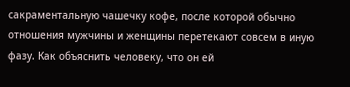сакраментальную чашечку кофе, после которой обычно отношения мужчины и женщины перетекают совсем в иную фазу. Как объяснить человеку, что он ей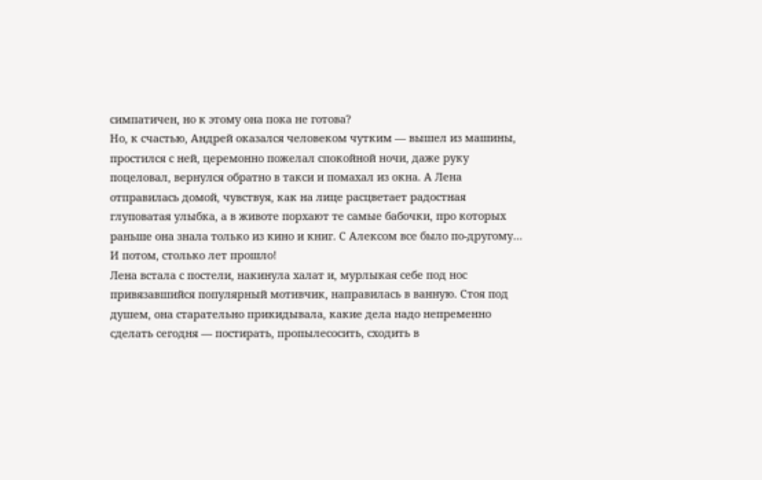симпатичен, но к этому она пока не готова?
Но, к счастью, Андрей оказался человеком чутким — вышел из машины, простился с ней, церемонно пожелал спокойной ночи, даже руку поцеловал, вернулся обратно в такси и помахал из окна. А Лена отправилась домой, чувствуя, как на лице расцветает радостная глуповатая улыбка, а в животе порхают те самые бабочки, про которых раньше она знала только из кино и книг. С Алексом все было по-другому… И потом, столько лет прошло!
Лена встала с постели, накинула халат и, мурлыкая себе под нос привязавшийся популярный мотивчик, направилась в ванную. Стоя под душем, она старательно прикидывала, какие дела надо непременно сделать сегодня — постирать, пропылесосить, сходить в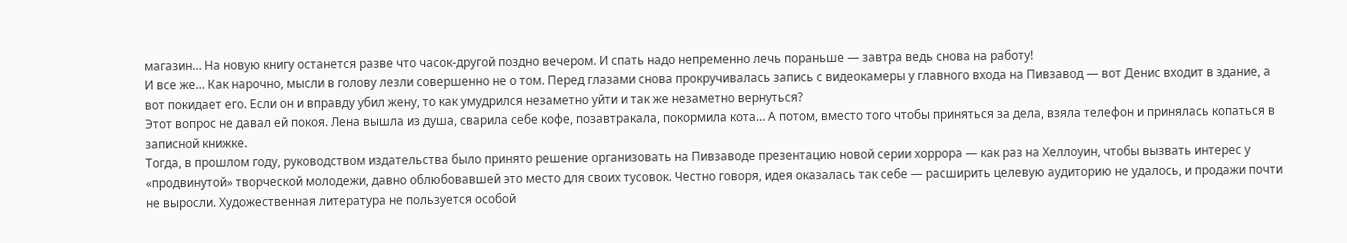магазин… На новую книгу останется разве что часок-другой поздно вечером. И спать надо непременно лечь пораньше — завтра ведь снова на работу!
И все же… Как нарочно, мысли в голову лезли совершенно не о том. Перед глазами снова прокручивалась запись с видеокамеры у главного входа на Пивзавод — вот Денис входит в здание, а вот покидает его. Если он и вправду убил жену, то как умудрился незаметно уйти и так же незаметно вернуться?
Этот вопрос не давал ей покоя. Лена вышла из душа, сварила себе кофе, позавтракала, покормила кота… А потом, вместо того чтобы приняться за дела, взяла телефон и принялась копаться в записной книжке.
Тогда, в прошлом году, руководством издательства было принято решение организовать на Пивзаводе презентацию новой серии хоррора — как раз на Хеллоуин, чтобы вызвать интерес у «продвинутой» творческой молодежи, давно облюбовавшей это место для своих тусовок. Честно говоря, идея оказалась так себе — расширить целевую аудиторию не удалось, и продажи почти не выросли. Художественная литература не пользуется особой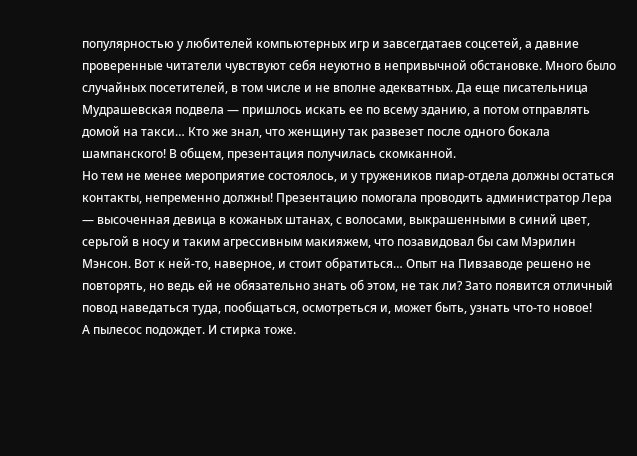популярностью у любителей компьютерных игр и завсегдатаев соцсетей, а давние проверенные читатели чувствуют себя неуютно в непривычной обстановке. Много было случайных посетителей, в том числе и не вполне адекватных. Да еще писательница Мудрашевская подвела — пришлось искать ее по всему зданию, а потом отправлять домой на такси… Кто же знал, что женщину так развезет после одного бокала шампанского! В общем, презентация получилась скомканной.
Но тем не менее мероприятие состоялось, и у тружеников пиар-отдела должны остаться контакты, непременно должны! Презентацию помогала проводить администратор Лера — высоченная девица в кожаных штанах, с волосами, выкрашенными в синий цвет, серьгой в носу и таким агрессивным макияжем, что позавидовал бы сам Мэрилин Мэнсон. Вот к ней-то, наверное, и стоит обратиться… Опыт на Пивзаводе решено не повторять, но ведь ей не обязательно знать об этом, не так ли? Зато появится отличный повод наведаться туда, пообщаться, осмотреться и, может быть, узнать что-то новое!
А пылесос подождет. И стирка тоже.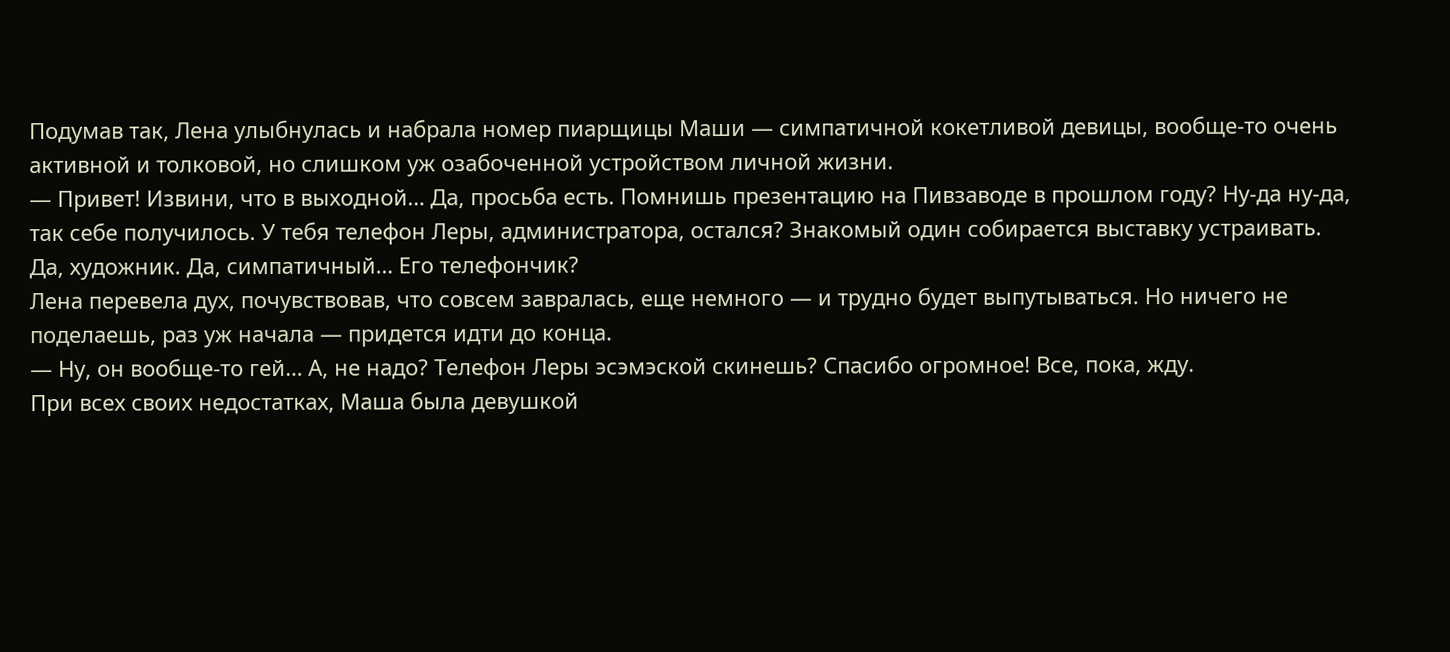Подумав так, Лена улыбнулась и набрала номер пиарщицы Маши — симпатичной кокетливой девицы, вообще-то очень активной и толковой, но слишком уж озабоченной устройством личной жизни.
— Привет! Извини, что в выходной… Да, просьба есть. Помнишь презентацию на Пивзаводе в прошлом году? Ну-да ну-да, так себе получилось. У тебя телефон Леры, администратора, остался? Знакомый один собирается выставку устраивать. Да, художник. Да, симпатичный… Его телефончик?
Лена перевела дух, почувствовав, что совсем завралась, еще немного — и трудно будет выпутываться. Но ничего не поделаешь, раз уж начала — придется идти до конца.
— Ну, он вообще-то гей… А, не надо? Телефон Леры эсэмэской скинешь? Спасибо огромное! Все, пока, жду.
При всех своих недостатках, Маша была девушкой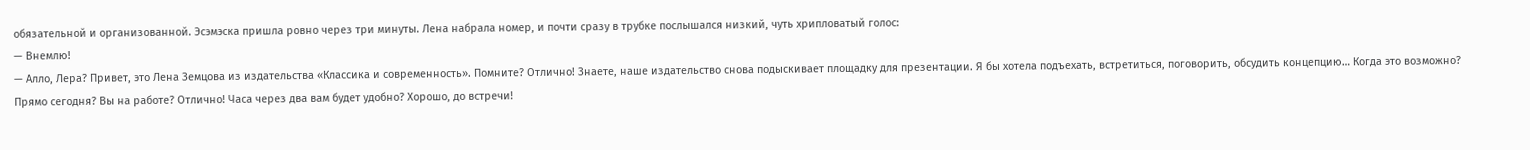обязательной и организованной. Эсэмэска пришла ровно через три минуты. Лена набрала номер, и почти сразу в трубке послышался низкий, чуть хрипловатый голос:
— Внемлю!
— Алло, Лера? Привет, это Лена Земцова из издательства «Классика и современность». Помните? Отлично! Знаете, наше издательство снова подыскивает площадку для презентации. Я бы хотела подъехать, встретиться, поговорить, обсудить концепцию… Когда это возможно? Прямо сегодня? Вы на работе? Отлично! Часа через два вам будет удобно? Хорошо, до встречи!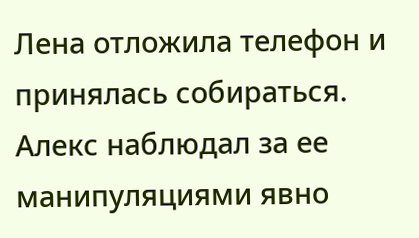Лена отложила телефон и принялась собираться. Алекс наблюдал за ее манипуляциями явно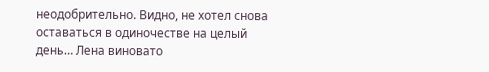неодобрительно. Видно, не хотел снова оставаться в одиночестве на целый день… Лена виновато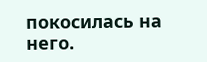покосилась на него.